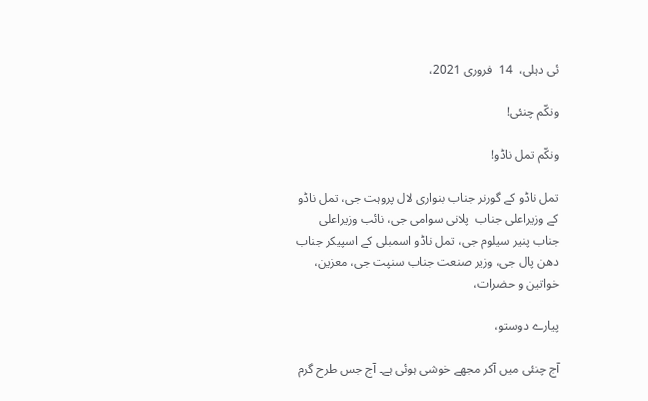ئی دہلی،  14  فروری 2021،

ونکّم چنئی!

ونکّم تمل ناڈو!

تمل ناڈو کے گورنر جناب بنواری لال پروہت جی، تمل ناڈو کے وزیراعلی جناب  پلانی سوامی جی، نائب وزیراعلی جناب پنیر سیلوم جی، تمل ناڈو اسمبلی کے اسپیکر جناب دھن پال جی، وزیر صنعت جناب سنپت جی، معزین، خواتین و حضرات،

پیارے دوستو،

آج چنئی میں آکر مجھے خوشی ہوئی ہے۔ آج جس طرح گرم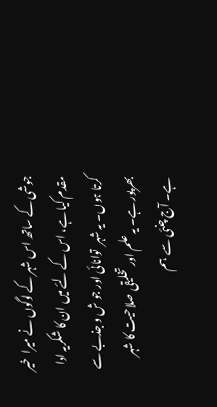جوشی کے ساتھ اس شہر کے لوگوں نے میرا  خیر مقدم کیا ہے، اس کے لئے میں ان کا شکریہ ادا کرتا ہوں۔ یہ شہر  توانائی اور جو ش و جذبے سے بھرپور ہے۔ یہ علم اور تخلیقی صلاحیت کا شہر ہے۔ آج چنئی سے  ہم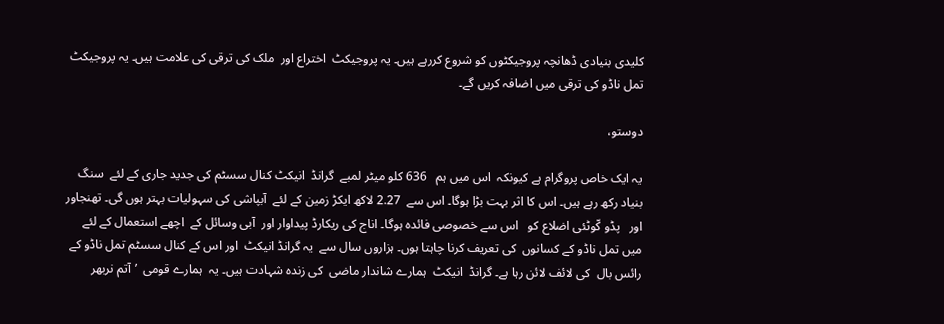کلیدی بنیادی ڈھانچہ پروجیکٹوں کو شروع کررہے ہیں۔ یہ پروجیکٹ  اختراع اور  ملک کی ترقی کی علامت ہیں۔ یہ پروجیکٹ تمل ناڈو کی ترقی میں اضافہ کریں گے۔

دوستو،

یہ ایک خاص پروگرام ہے کیونکہ  اس میں ہم   636 کلو میٹر لمبے  گرانڈ  انیکٹ کنال سسٹم کی جدید جاری کے لئے  سنگ  بنیاد رکھ رہے ہیں۔ اس کا اثر بہت بڑا ہوگا۔ اس سے  2.27 لاکھ ایکڑ زمین کے لئے  آبپاشی کی سہولیات بہتر ہوں گی۔ تھنجاور اور   پڈو کّوٹئی اضلاع کو   اس سے خصوصی فائدہ ہوگا۔ اناج کی ریکارڈ پیداوار اور  آبی وسائل کے  اچھے استعمال کے لئے میں تمل ناڈو کے کسانوں  کی تعریف کرنا چاہتا ہوں۔ ہزاروں سال سے  یہ گرانڈ انیکٹ  اور اس کے کنال سسٹم تمل ناڈو کے  رائس بال  کی لائف لائن رہا ہے۔ گرانڈ  انیکٹ  ہمارے شاندار ماضی  کی زندہ شہادت ہیں۔ یہ  ہمارے قومی  ’آتم نربھر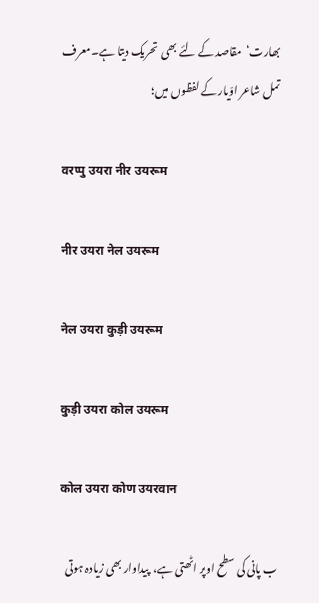بھارت‘  مقاصد کے لئے بھی  تحریک دیتا ہے۔معرف تمل شاعر اوّیار کے لفظوں میں؛

वरप्पु उयरा नीर उयरूम

नीर उयरा नेल उयरूम

नेल उयरा कुड़ी उयरूम

कुड़ी उयरा कोल उयरूम

कोल उयरा कोण उयरवान

ب پانی کی سطح اوپر اٹھتی ہے،  پیداوار بھی زیادہ ہوتی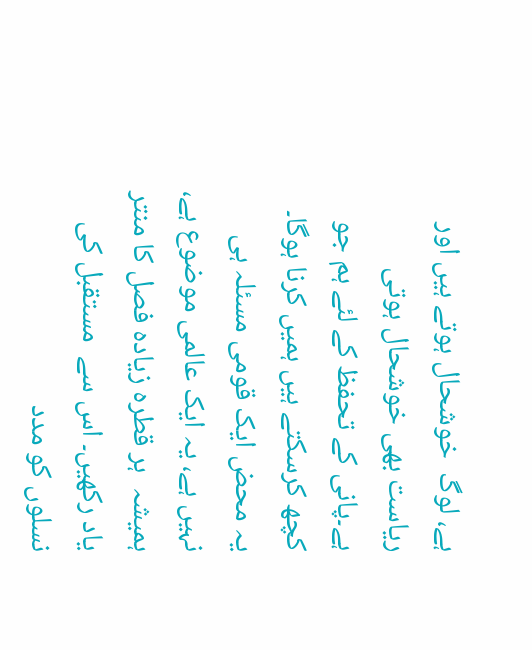ہے، لوگ  خوشحال ہوتے ہیں اور  ریاست بھی خوشحال ہوتی ہے۔پانی کے تحفظ کے لئے ہم جو کچھ کرسکتے ہیں ہمیں کرنا ہوگا۔ یہ محض ایک قومی مسئلہ ہی نہیں ہے، یہ ایک عالمی موضوع ہے، ہمیشہ  ہر قطرہ زیادہ فصل کا منتر یاد رکھیں۔ اس سے  مستقبل کی نسلوں کو مدد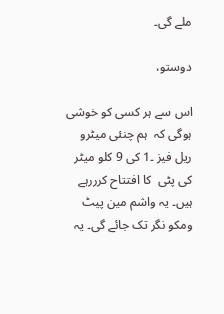ملے گی۔

دوستو،

اس سے ہر کسی کو خوشی ہوگی کہ  ہم چنئی میٹرو ریل فیز ۔1 کی 9 کلو میٹر  کی پٹی  کا افتتاح کرررہے ہیں۔ یہ واشم مین پیٹ  ومکو نگر تک جائے گی۔ یہ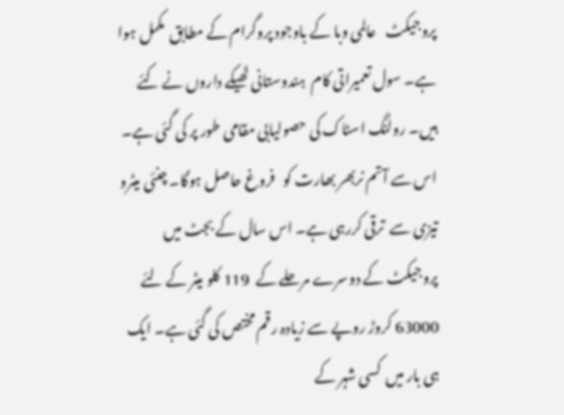پروجیکٹ   عالمی وبا کے باوجود پروگرام کے مطابق  مکمل ہوا ہے۔ سول تعمیراتی کام  ہندوستانی ٹھیکے داروں نے کئے ہیں۔ رولنگ اسٹاک کی حصولیابی مقامی طور پر کی گئی ہے۔ اس سے آتم نربھر بھارت کو   فروغ حاصل ہوگا۔ چنئی میٹرو تیزی سے  ترقی کررہی ہے۔ اس سال کے بجٹ میں  پروجیکٹ کے دوسرے مرحلے کے  119 کلو میٹر کے لئے  63000 کروڑ روپے سے زیادہ رقم مختص کی گئی ہے۔ ایک ہی بار میں  کسی شہر کے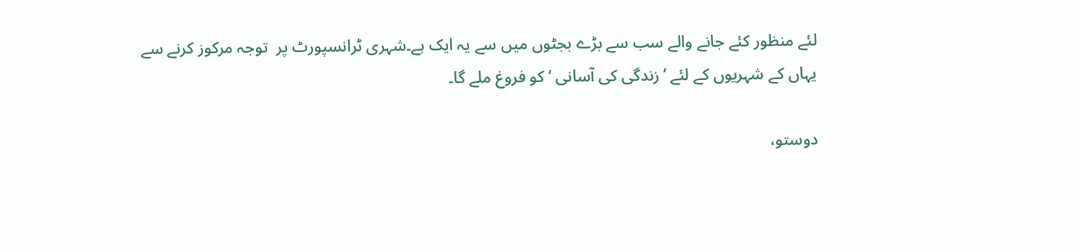لئے منظور کئے جانے والے سب سے بڑے بجٹوں میں سے یہ ایک ہے۔شہری ٹرانسپورٹ پر  توجہ مرکوز کرنے سے  یہاں کے شہریوں کے لئے ’زندگی کی آسانی ‘ کو فروغ ملے گا۔

دوستو،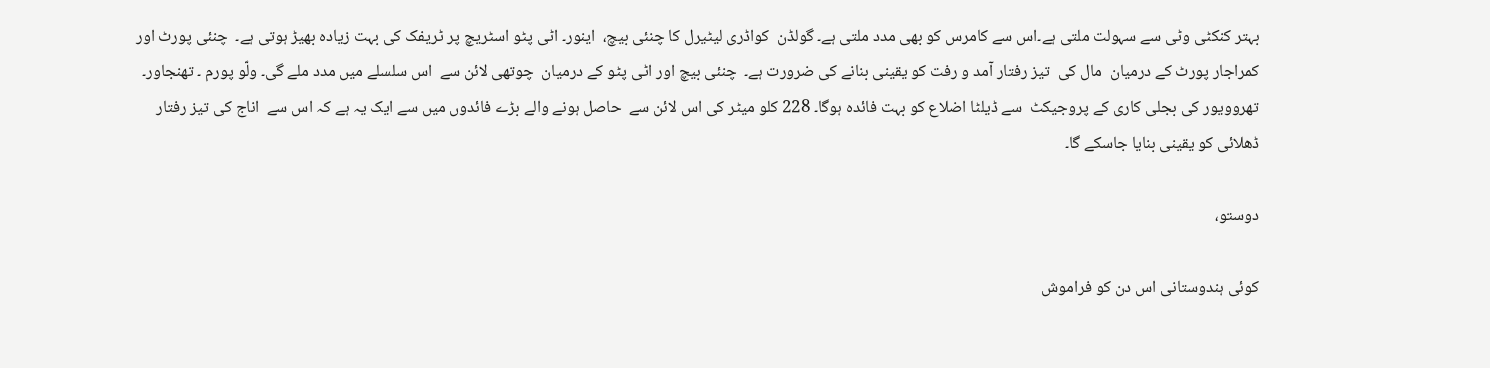بہتر کنکٹی وٹی سے سہولت ملتی ہے۔اس سے کامرس کو بھی مدد ملتی ہے۔ گولڈن  کواڈری لیٹیرل کا چنئی بیچ،  اینور۔ اٹی پٹو اسٹریچ پر ٹریفک کی بہت زیادہ بھیڑ ہوتی ہے۔  چنئی پورٹ اور  کمراجار پورٹ کے درمیان  مال کی  تیز رفتار آمد و رفت کو یقینی بنانے کی ضرورت ہے۔  چنئی بیچ اور اٹی پٹو کے درمیان  چوتھی لائن سے  اس سلسلے میں مدد ملے گی۔ ولّو پورم ۔ تھنجاور۔ تھروویور کی بجلی کاری کے پروجیکٹ  سے ڈیلٹا اضلاع کو بہت فائدہ ہوگا۔ 228 کلو میٹر کی اس لائن سے  حاصل ہونے والے بڑے فائدوں میں سے ایک یہ ہے کہ اس سے  اناج کی تیز رفتار ڈھلائی کو یقینی بنایا جاسکے گا۔

دوستو،

کوئی ہندوستانی اس دن کو فراموش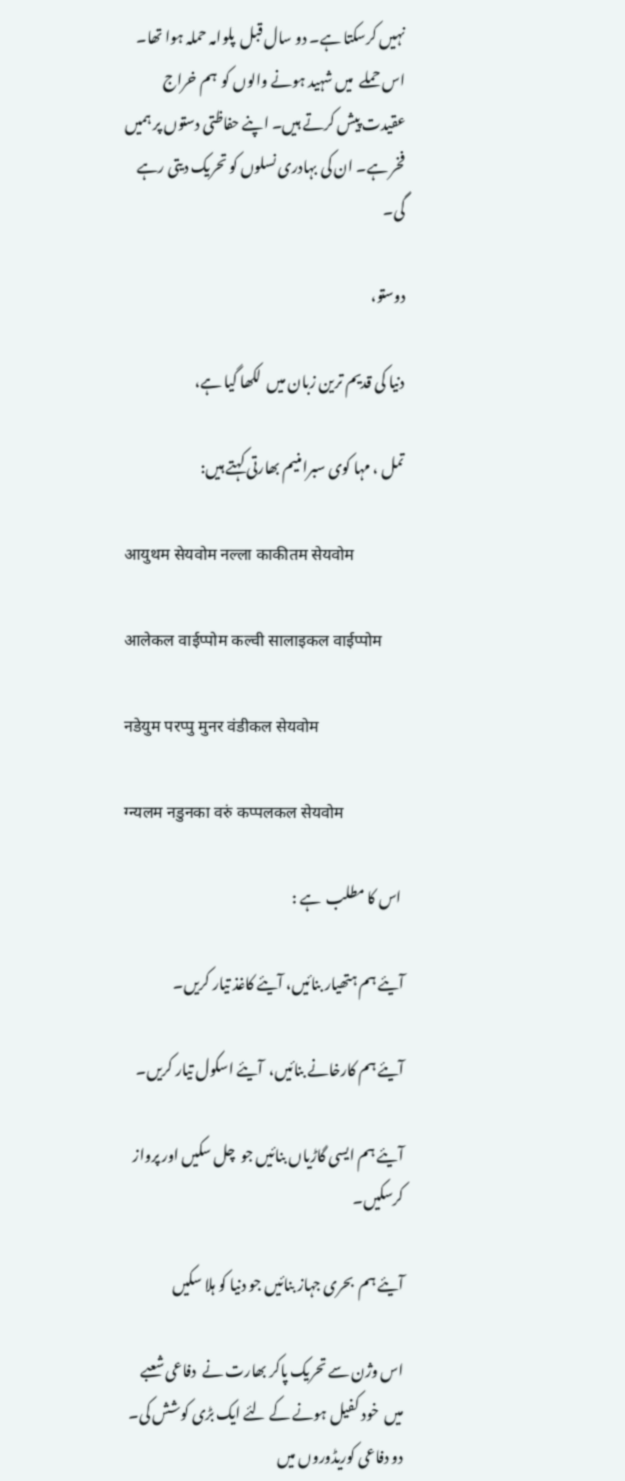نہیں کرسکتا ہے۔ دو سال قبل  پلوامہ حملہ ہوا تھا۔  اس حملے  میں شہید ہونے والوں کو  ہم خراج عقیدت پیش کرتے ہیں۔ اپنے حفاظتی دستوں پر ہمیں فخر ہے۔ ان کی بہادری نسلوں کو تحریک دیتی رہے گی۔

دوستو،

دنیا کی قدیم ترین زبان میں  لکھا گیا ہے،

تمل ، مہا کوی سبرامنیم بھارتی کہتے ہیں:

आयुथम सेयवोम नल्ला काकीतम सेयवोम

आलेकल वाईप्पोम कल्वी सालाइकल वाईप्पोम

नडेयुम परप्पु मुनर वंडीकल सेयवोम

ग्न्यलम नडुनका वरुं कप्पलकल सेयवोम

 اس کا مطلب  ہے :

آیئے ہم ہتھیار بنائیں، آیئے کاغذ تیار کریں۔

آیئے ہم کارخانے بنائیں،  آیئے اسکول تیار کریں۔

آیئے ہم ایسی گاڑیاں بنائیں جو  چل سکیں اور پرواز کرسکیں۔

آیئے ہم  بحری جہاز بنائیں جو دنیا کو ہلا سکیں

اس وژن سے تحریک پاکر بھارت نے  دفاعی شعبے میں  خود کفیل ہونے کے لئے ایک بڑی کوشش کی۔ دو دفاعی کوریڈوروں میں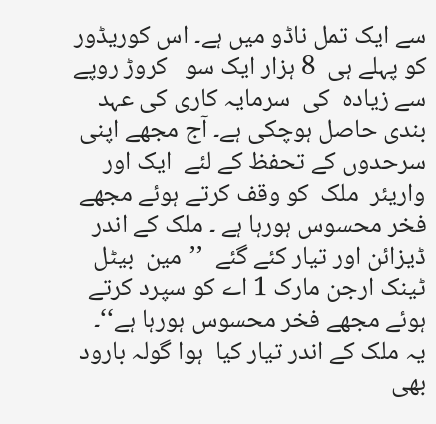سے ایک تمل ناڈو میں ہے۔ اس کوریڈور کو پہلے ہی  8 ہزار ایک سو   کروڑ روپے سے زیادہ  کی  سرمایہ کاری کی عہد بندی حاصل ہوچکی ہے۔ آج مجھے اپنی سرحدوں کے تحفظ کے لئے  ایک اور واریئر  ملک  کو وقف کرتے ہوئے مجھے فخر محسوس ہورہا ہے ۔ ملک کے اندر ڈیزائن اور تیار کئے گئے  ’’مین  بیٹل ٹینک ارجن مارک 1 اے کو سپرد کرتے ہوئے مجھے فخر محسوس ہورہا ہے‘‘۔ یہ ملک کے اندر تیار کیا  ہوا گولہ بارود بھی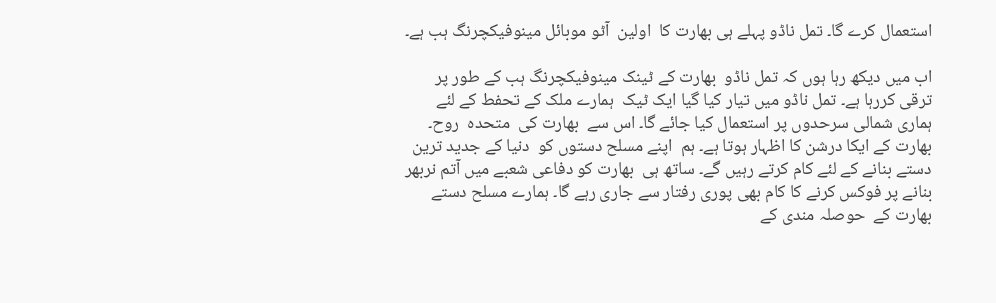استعمال کرے گا۔ تمل ناڈو پہلے ہی بھارت کا  اولین  آٹو موبائل مینوفیکچرنگ ہب ہے۔

اب میں دیکھ رہا ہوں کہ تمل ناڈو  بھارت کے ٹینک مینوفیکچرنگ ہب کے طور پر ترقی کررہا ہے۔ تمل ناڈو میں تیار کیا گیا ایک ٹیک  ہمارے ملک کے تحفط کے لئے  ہماری شمالی سرحدوں پر استعمال کیا جائے گا۔ اس سے  بھارت کی  متحدہ  روح۔ بھارت کے ایکا درشن کا اظہار ہوتا ہے۔ ہم  اپنے مسلح دستوں کو  دنیا کے جدید ترین  دستے بنانے کے لئے کام کرتے رہیں گے۔ ساتھ ہی  بھارت کو دفاعی شعبے میں آتم نربھر بنانے پر فوکس کرنے کا کام بھی پوری رفتار سے جاری رہے گا۔ ہمارے مسلح دستے  بھارت کے  حوصلہ مندی کے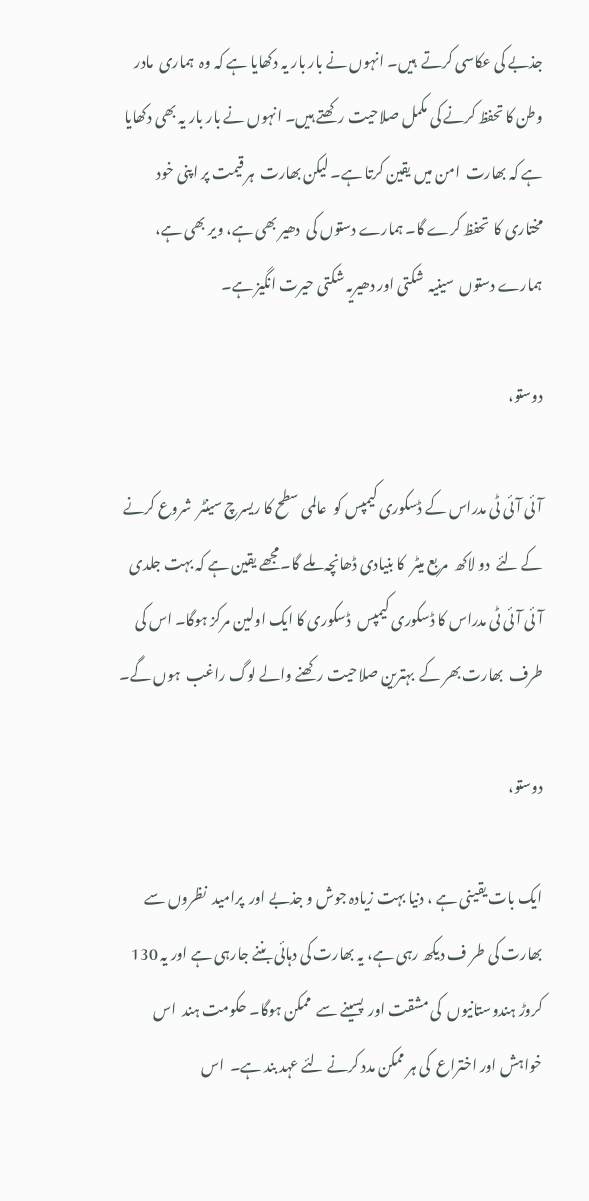جذبے کی عکاسی کرتے  ہیں۔ انہوں نے بار بار یہ دکھایا ہے کہ وہ  ہماری  مادر وطن کا تحفظ کرنے کی مکمل صلاحیت رکھتے ہیں۔ انہوں نے بار بار یہ بھی دکھایا ہے کہ بھارت  امن میں یقین کرتا ہے۔ لیکن بھارت  ہر قیمت پر اپنی خود مختاری کا  تحفظ کرے گا۔ ہمارے دستوں کی  دھیر بھی ہے، ویر بھی ہے، ہمارے دستوں  سینیہ  شکتی اور دھیریہ شکتی حیرت انگیز ہے۔

دوستو،

آئی آئی ٹی مدراس کے ڈسکوری کیمپس کو  عالمی سطح کا ریسرچ سینٹر  شروع کرنے کے لئے  دو لاکھ  مربع میٹر  کا بنیادی ڈھانچہ ملے گا۔مجھے یقین ہے کہ بہت جلدی   آئی آئی ٹی مدراس کا ڈسکوری کیمپس  ڈسکوری کا ایک اولین مرکز ہوگا۔ اس کی طرف  بھارت بھر کے  بہترین صلاحیت رکھنے والے لوگ راغب  ہوں گے۔

دوستو،

ایک بات یقینی ہے ، دنیا بہت زیادہ جوش و جذبے اور  پرامید  نظروں سے بھارت کی طر ف دیکھ رہی ہے، یہ بھارت کی دہائی بننے جارہی ہے اور یہ 130 کروڑ ہندوستانیوں  کی مشقت اور  پسینے سے  ممکن ہوگا۔ حکومت ہند  اس خواہش اور اختراع  کی ہر ممکن مدد کرنے لئے عہد بند ہے۔  اس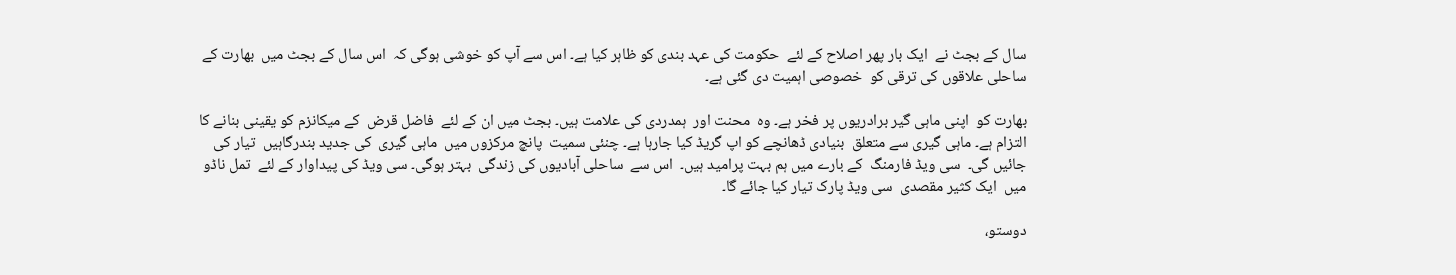سال کے بجٹ نے  ایک بار پھر اصلاح کے لئے  حکومت کی عہد بندی کو ظاہر کیا ہے۔ اس سے آپ کو خوشی ہوگی کہ  اس سال کے بجٹ میں  بھارت کے ساحلی علاقوں کی ترقی کو  خصوصی اہمیت دی گئی ہے۔

بھارت کو  اپنی ماہی گیر برادریوں پر فخر ہے۔ وہ  محنت اور  ہمدردی کی علامت ہیں۔ بجٹ میں ان کے لئے  فاضل قرض  کے میکانزم کو یقینی بنانے کا  التزام ہے۔ ماہی گیری سے متعلق  بنیادی ڈھانچے کو اپ گریڈ کیا جارہا ہے۔ چنئی سمیت  پانچ مرکزوں میں  ماہی گیری  کی جدید بندرگاہیں  تیار کی جائیں گی۔  سی ویڈ فارمنگ  کے بارے میں ہم بہت پرامید ہیں۔  اس سے  ساحلی آبادیوں کی زندگی  بہتر ہوگی۔ سی ویڈ کی پیداوار کے لئے  تمل ناڈو میں  ایک کثیر مقصدی  سی ویڈ پارک تیار کیا جائے گا۔

دوستو،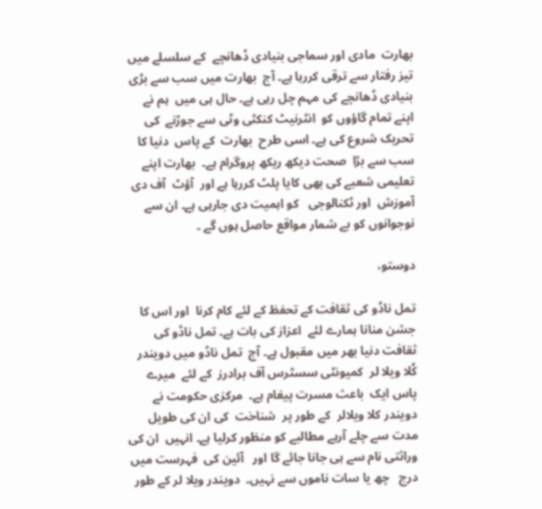بھارت  مادی اور سماجی بنیادی ڈھانچے  کے سلسلے میں  تیز رفتار سے ترقی کررہا ہے۔ آج  بھارت میں سب سے بڑی  بنیادی ڈھانچے کی مہم چل رہی ہے۔ حال ہی میں  ہم نے  اپنے تمام گاؤوں کو  انٹرنیٹ کنکٹی وٹی سے جوڑنے  کی تحریک شروع کی ہے۔ اسی طرح  بھارت  کے پاس  دنیا کا سب سے بڑا  صحت دیکھ ریکھ پروگرام ہے۔  بھارت اپنے  تعلیمی شعبے کی بھی کایا پلٹ کررہا ہے اور  آؤٹ  آف دی آموزش  اور ٹکنالوجی   کو اہمیت دی جارہی ہے۔ ان سے  نوجوانوں کو بے شمار مواقع حاصل ہوں گے ۔

دوستو،

تمل ناڈو کی ثقافت کے تحفظ کے لئے کام کرنا  اور اس کا جشن منانا ہمارے لئے  اعزاز کی بات ہے۔ تمل ناڈو کی ثقافت دنیا بھر میں مقبول ہے۔ آج  تمل ناڈو میں دویندر کُلا ویلا لر  کمیونٹی سسٹرس آف برادرز  کے لئے  میرے پاس ایک  باعث مسرت پیغام ہے۔  مرکزی حکومت نے  دویندر کلا ویلالر  کے طور پر  شناخت  کی ان کی طویل مدت سے چلے آرہے مطالبے کو منظور کرلیا ہے۔ انہیں  ان کی وراثتی نام سے ہی جانا جائے گا اور   آئین کی  فہرست میں درج   چھ یا سات ناموں سے نہیں۔  دویندر ویلا لر کے طور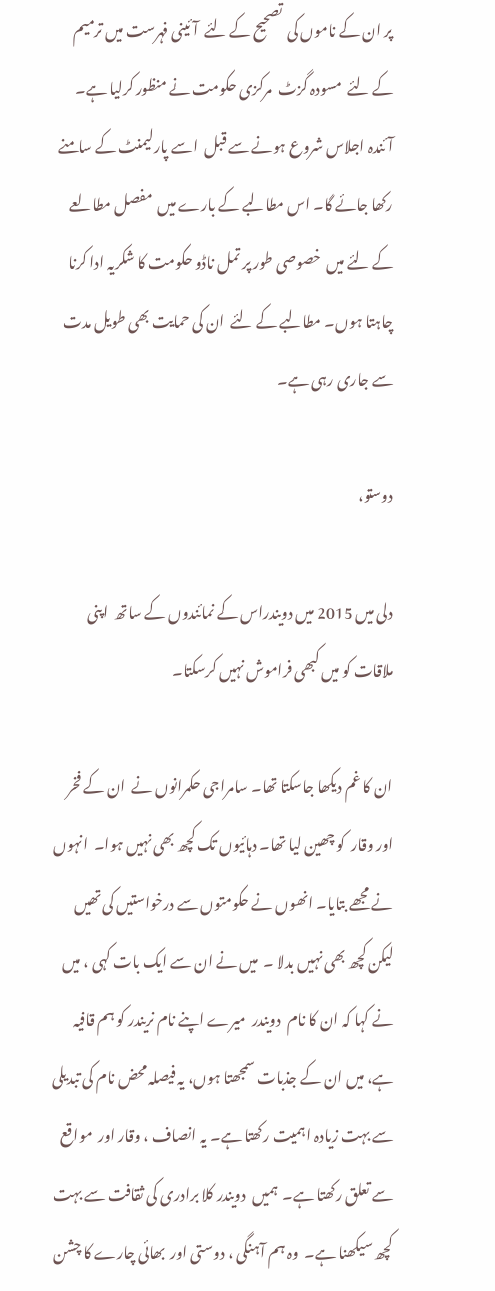پر ان کے ناموں کی  تصحیح کے لئے  آئینی فہرست میں ترمیم کے لئے  مسودہ گزٹ  مرکزی حکومت نے منظور کرلیا ہے۔  آئندہ اجلاس شروع ہونے سے قبل  اسے پارلیمنٹ کے سامنے رکھا جائے گا۔ اس مطالبے کے بارے میں  مفصل مطالعے کے لئے میں  خصوصی طور پر تمل ناڈو حکومت کا شکریہ ادا کرنا چاہتا ہوں۔ مطالبے کے لئے  ان کی حمایت بھی طویل مدت سے جاری رہی ہے۔

دوستو،

دلی میں 2015 میں دویندراس کے نمائندوں کے ساتھ  اپنی ملاقات کو میں کبھی فراموش نہیں کرسکتا۔

ان کا غم دیکھا جاسکتا تھا۔ سامراجی حکمرانوں نے  ان کے فخر اور وقار  کو چھین لیا تھا۔ دہائیوں تک کچھ بھی نہیں ہوا۔  انہوں نے مجھے بتایا۔ انھوں نے حکومتوں سے درخواستیں کی تھیں لیکن کچھ بھی نہیں بدلا ۔  میں نے ان سے ایک بات کہی ، میں نے کہا کہ ان کا نام  دویندر  میرے اپنے نام نریندر کو ہم قافیہ  ہے، میں ان کے جذبات سمجھتا ہوں، یہ فیصلہ محض نام کی تبدیلی سے بہت زیادہ اہمیت رکھتا ہے۔ یہ انصاف ، وقار اور  مواقع سے تعلق رکھتا ہے۔  ہمیں  دویندر کلا برادری کی ثقافت سے بہت کچھ سیکھنا ہے۔  وہ ہم آہنگی ، دوستی اور  بھائی چارے کا چشن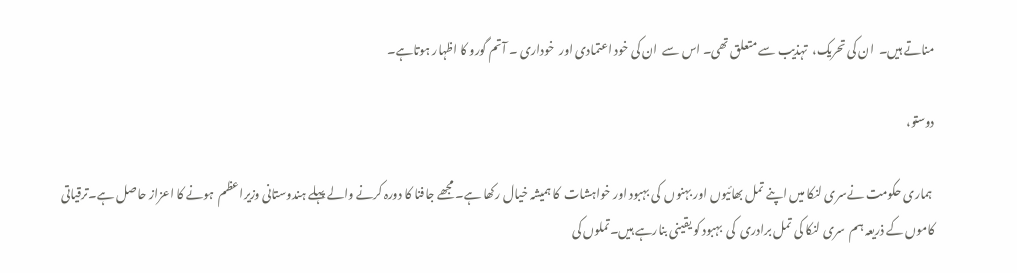مناتے ہیں۔  ان کی تحریک،  تہذیب سے متعلق تھی۔ اس سے  ان کی خود اعتمادی اور  خوداری ۔ آتم گورو کا اظہار ہوتاہے۔

دوستو،

 ہماری حکومت نےسری لنکا میں اپنے تمل بھائیوں اور بہنوں  کی بہبود اور خواہشات  کا ہمیشہ خیال رکھا ہے۔ مجھے جافنا کا دورہ کرنے والے پہلے ہندوستانی وزیراعظم  ہونے کا اعزاز حاصل ہے۔ترقیاتی کاموں کے ذریعہ ہم  سری لنکا کی تمل برادری  کی  بہبود کو یقینی بنارہے ہیں۔تملوں کی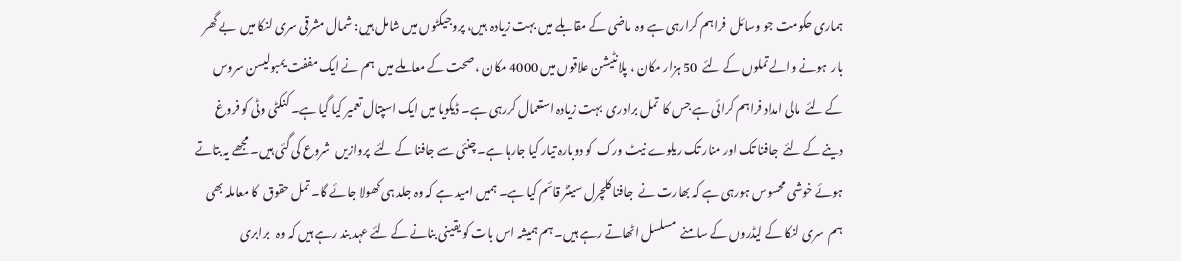ہماری حکومت جو وسائل  فراہم کرارہی ہے وہ  ماضی کے مقابلے میں بہت زیادہ  ہیں، پروجیکٹوں میں شامل ہیں: شمال مشرقی سری لنکا میں  بے گھر بار  ہونے والے تملوں کے لئے  50 ہزار مکان ، پلانٹیشن علاقوں میں 4000 مکان ، صحت کے معاملے میں  ہم نے ایک مففت یمبولیسن سروس کے لئے  مالی امداد فراہم کرائی ہے جس کا  تمل برادری  بہت زیادہ استعمال کررہی ہے۔ ڈیکویا میں ایک اسپتال تعمیر کیا گیا ہے۔ کنکٹی وٹی کو فروغ دینے کے لئے  جافنا تک اور منار تک ریلوے نیٹ ورک  کو دوبارہ تیار کیا جارہا ہے۔ چنئی سے جافنا کے لئے  پروازیں  شروع کی گئی ہیں۔ مجھے یہ بتاتے ہوئے خوشی محسوس ہورہی ہے کہ بھارت نے  جافنا کلچرل سینٹر قائم کیا ہے۔ ہمیں امید ہے کہ وہ جلد ہی کھولا جائے گا۔ تمل حقوق  کا معاملہ بھی ہم  سری لنکا کے لیڈروں کے سامنے  مسلسل اٹھاتے رہے ہیں۔ ہم ہمیشہ اس بات کو یقینی بنانے کے لئے عہد بند رہے ہیں کہ وہ   برابری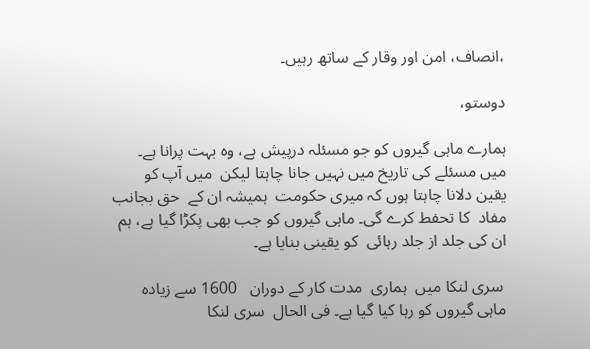،انصاف، امن اور وقار کے ساتھ رہیں۔

دوستو،

ہمارے ماہی گیروں کو جو مسئلہ درپیش ہے، وہ بہت پرانا ہے۔ میں مسئلے کی تاریخ میں نہیں جانا چاہتا لیکن  میں آپ کو یقین دلانا چاہتا ہوں کہ میری حکومت  ہمیشہ ان کے  حق بجانب مفاد  کا تحفط کرے گی۔ ماہی گیروں کو جب بھی پکڑا گیا ہے، ہم ان کی جلد از جلد رہائی  کو یقینی بنایا ہے۔

 سری لنکا میں  ہماری  مدت کار کے دوران   1600 سے زیادہ ماہی گیروں کو رہا کیا گیا ہے۔ فی الحال  سری لنکا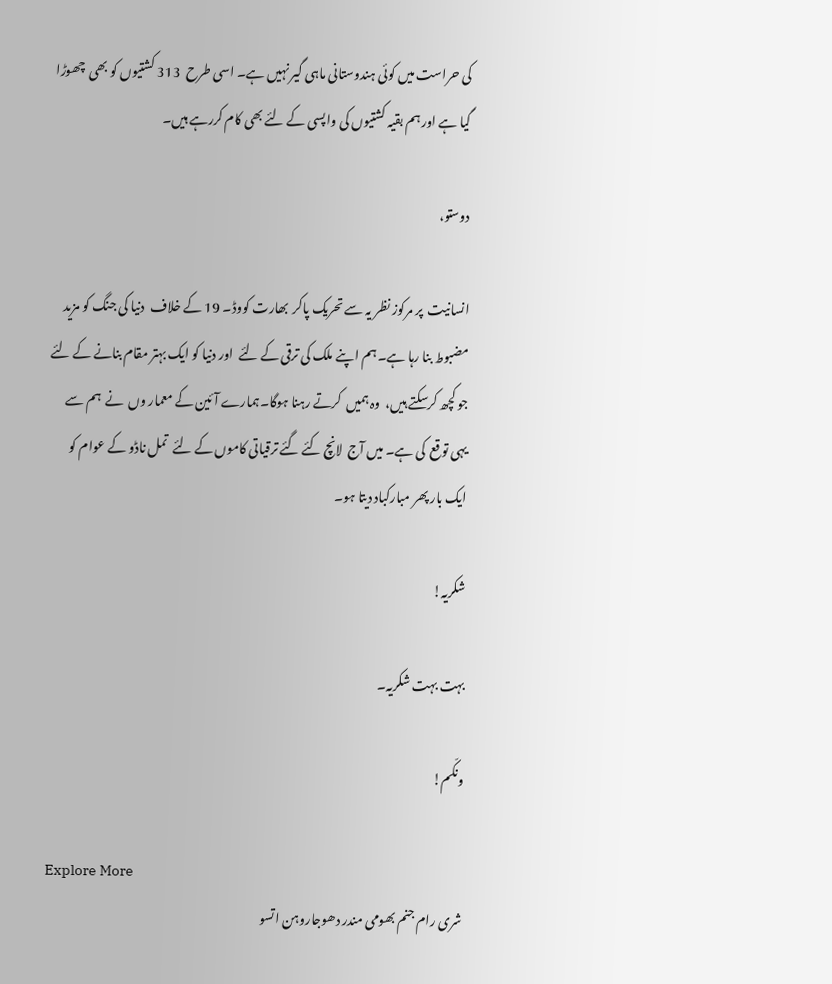کی حراست میں کوئی ہندوستانی ماہی گیر نہیں ہے۔ اسی طرح  313 کشتیوں کو بھی  چھوڑا گیا ہے اور ہم بقیہ کشتیوں کی واپسی کے لئے بھی کام کررہے ہیں۔

دوستو،

انسانیت  پر مرکوز نظر یہ سے تحریک پاکر  بھارت کووڈ۔ 19 کے خلاف  دنیا کی جنگ کو مزید مضبوط بنا رہا ہے۔ ہم اپنے ملک کی ترقی کے لئے  اور دنیا کو ایک بہتر مقام بنانے کے لئے  جو کچھ کرسکتے ہیں،  وہ ہمیں  کرتے رہنا ہوگا۔ہمارے آئین کے معمار وں  نے  ہم سے  یہی توقع  کی ہے۔ میں آج  لانچ کئے گئے ترقیاتی کاموں کے لئے  تمل ناڈو کے عوام کو ایک بار پھر مبارکباد دیتا ہو۔

شکریہ!

بہت بہت شکریہ۔

ونکّم!

Explore More
شری رام جنم بھومی مندر دھوجاروہن اتسو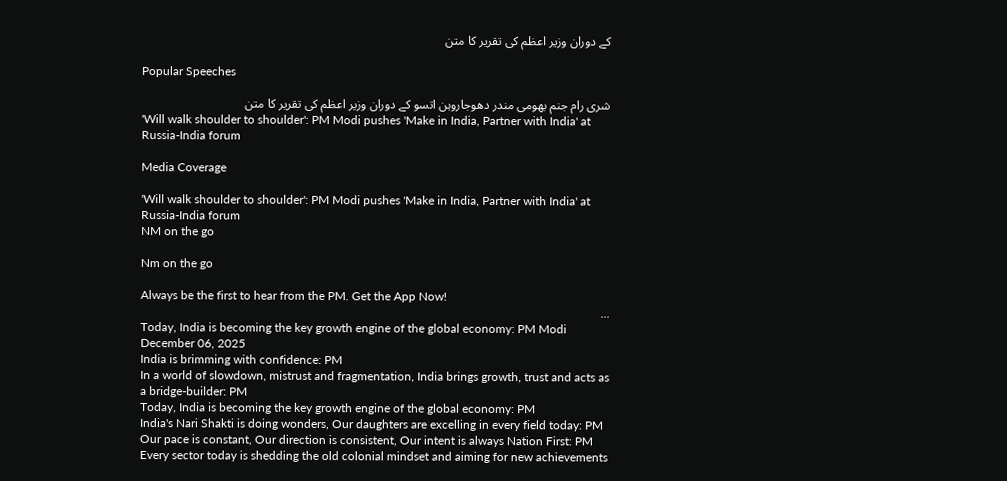کے دوران وزیر اعظم کی تقریر کا متن

Popular Speeches

شری رام جنم بھومی مندر دھوجاروہن اتسو کے دوران وزیر اعظم کی تقریر کا متن
'Will walk shoulder to shoulder': PM Modi pushes 'Make in India, Partner with India' at Russia-India forum

Media Coverage

'Will walk shoulder to shoulder': PM Modi pushes 'Make in India, Partner with India' at Russia-India forum
NM on the go

Nm on the go

Always be the first to hear from the PM. Get the App Now!
...
Today, India is becoming the key growth engine of the global economy: PM Modi
December 06, 2025
India is brimming with confidence: PM
In a world of slowdown, mistrust and fragmentation, India brings growth, trust and acts as a bridge-builder: PM
Today, India is becoming the key growth engine of the global economy: PM
India's Nari Shakti is doing wonders, Our daughters are excelling in every field today: PM
Our pace is constant, Our direction is consistent, Our intent is always Nation First: PM
Every sector today is shedding the old colonial mindset and aiming for new achievements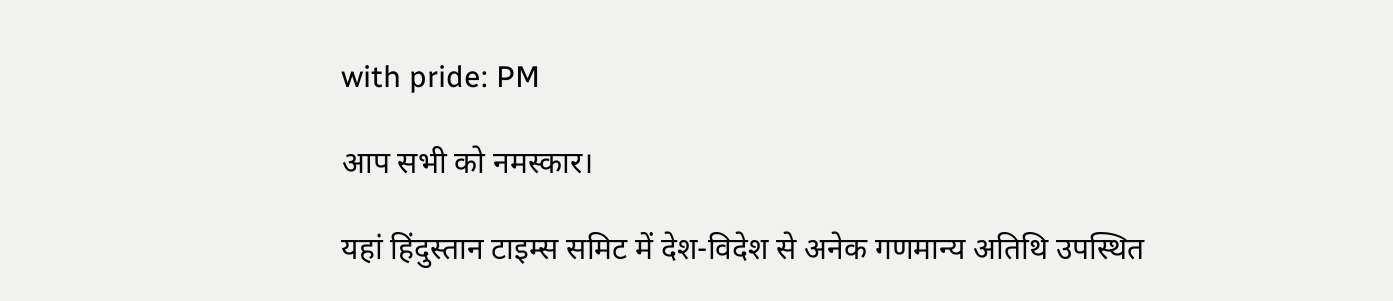with pride: PM

आप सभी को नमस्कार।

यहां हिंदुस्तान टाइम्स समिट में देश-विदेश से अनेक गणमान्य अतिथि उपस्थित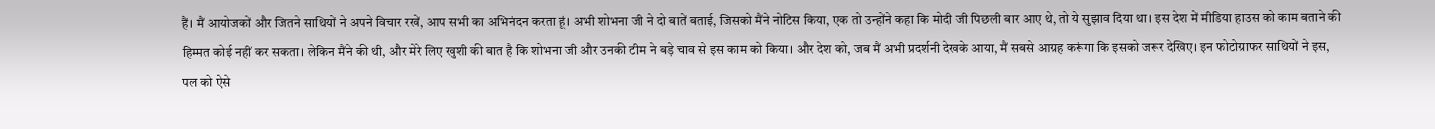हैं। मैं आयोजकों और जितने साथियों ने अपने विचार रखें, आप सभी का अभिनंदन करता हूं। अभी शोभना जी ने दो बातें बताई, जिसको मैंने नोटिस किया, एक तो उन्होंने कहा कि मोदी जी पिछली बार आए थे, तो ये सुझाव दिया था। इस देश में मीडिया हाउस को काम बताने की हिम्मत कोई नहीं कर सकता। लेकिन मैंने की थी, और मेरे लिए खुशी की बात है कि शोभना जी और उनकी टीम ने बड़े चाव से इस काम को किया। और देश को, जब मैं अभी प्रदर्शनी देखके आया, मैं सबसे आग्रह करूंगा कि इसको जरूर देखिए। इन फोटोग्राफर साथियों ने इस, पल को ऐसे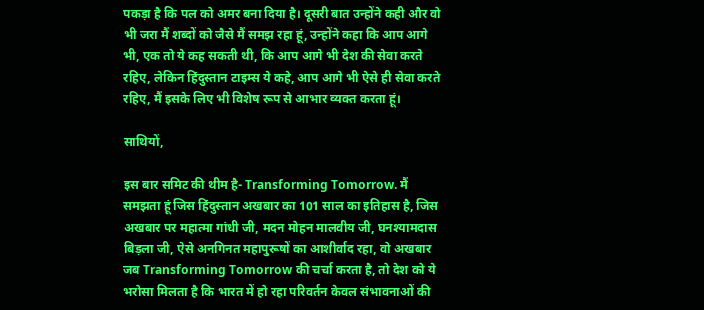पकड़ा है कि पल को अमर बना दिया है। दूसरी बात उन्होंने कही और वो भी जरा मैं शब्दों को जैसे मैं समझ रहा हूं, उन्होंने कहा कि आप आगे भी, एक तो ये कह सकती थी, कि आप आगे भी देश की सेवा करते रहिए, लेकिन हिंदुस्तान टाइम्स ये कहे, आप आगे भी ऐसे ही सेवा करते रहिए, मैं इसके लिए भी विशेष रूप से आभार व्यक्त करता हूं।

साथियों,

इस बार समिट की थीम है- Transforming Tomorrow. मैं समझता हूं जिस हिंदुस्तान अखबार का 101 साल का इतिहास है, जिस अखबार पर महात्मा गांधी जी, मदन मोहन मालवीय जी, घनश्यामदास बिड़ला जी, ऐसे अनगिनत महापुरूषों का आशीर्वाद रहा, वो अखबार जब Transforming Tomorrow की चर्चा करता है, तो देश को ये भरोसा मिलता है कि भारत में हो रहा परिवर्तन केवल संभावनाओं की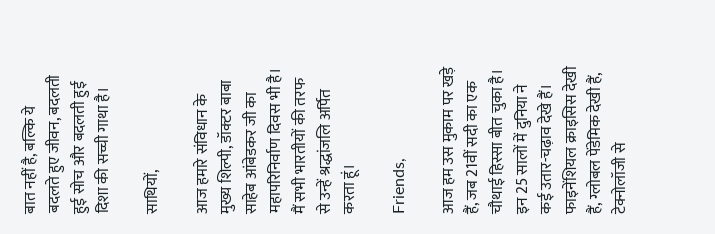बात नहीं है, बल्कि ये बदलते हुए जीवन, बदलती हुई सोच और बदलती हुई दिशा की सच्ची गाथा है।

साथियों,

आज हमारे संविधान के मुख्य शिल्पी, डॉक्टर बाबा साहेब आंबेडकर जी का महापरिनिर्वाण दिवस भी है। मैं सभी भारतीयों की तरफ से उन्हें श्रद्धांजलि अर्पित करता हूं।

Friends,

आज हम उस मुकाम पर खड़े हैं, जब 21वीं सदी का एक चौथाई हिस्सा बीत चुका है। इन 25 सालों में दुनिया ने कई उतार-चढ़ाव देखे हैं। फाइनेंशियल क्राइसिस देखी हैं, ग्लोबल पेंडेमिक देखी हैं, टेक्नोलॉजी से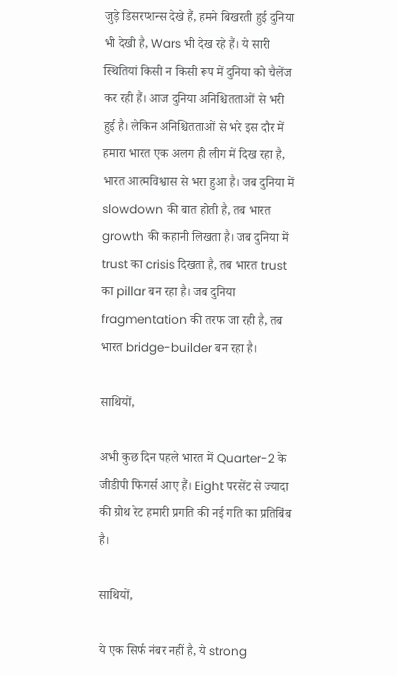जुड़े डिसरप्शन्स देखे हैं, हमने बिखरती हुई दुनिया भी देखी है, Wars भी देख रहे हैं। ये सारी स्थितियां किसी न किसी रूप में दुनिया को चैलेंज कर रही हैं। आज दुनिया अनिश्चितताओं से भरी हुई है। लेकिन अनिश्चितताओं से भरे इस दौर में हमारा भारत एक अलग ही लीग में दिख रहा है, भारत आत्मविश्वास से भरा हुआ है। जब दुनिया में slowdown की बात होती है, तब भारत growth की कहानी लिखता है। जब दुनिया में trust का crisis दिखता है, तब भारत trust का pillar बन रहा है। जब दुनिया fragmentation की तरफ जा रही है, तब भारत bridge-builder बन रहा है।

साथियों,

अभी कुछ दिन पहले भारत में Quarter-2 के जीडीपी फिगर्स आए हैं। Eight परसेंट से ज्यादा की ग्रोथ रेट हमारी प्रगति की नई गति का प्रतिबिंब है।

साथियों,

ये एक सिर्फ नंबर नहीं है, ये strong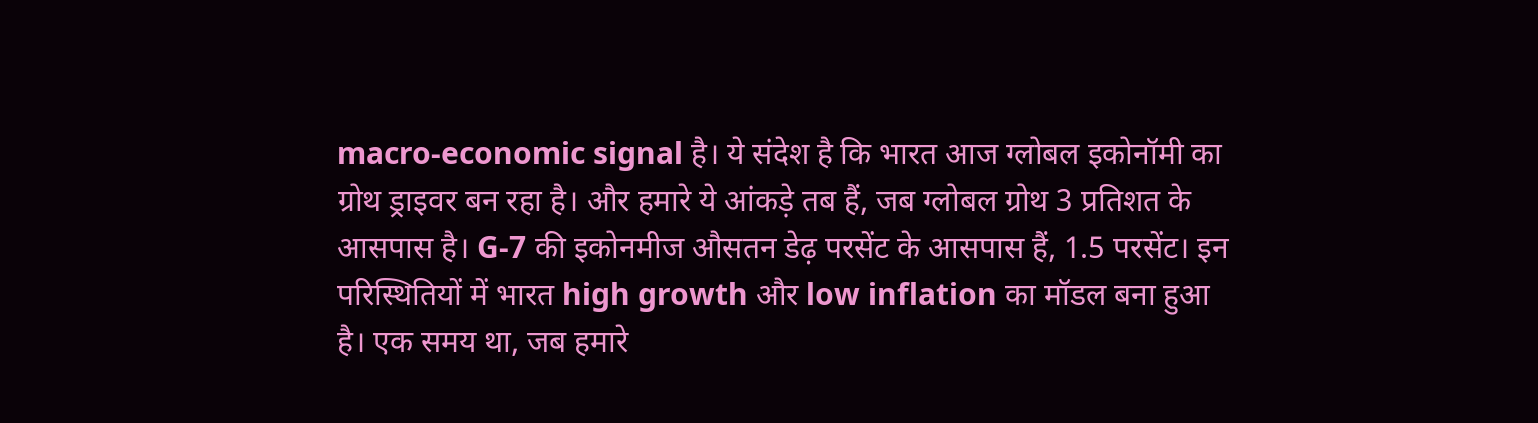macro-economic signal है। ये संदेश है कि भारत आज ग्लोबल इकोनॉमी का ग्रोथ ड्राइवर बन रहा है। और हमारे ये आंकड़े तब हैं, जब ग्लोबल ग्रोथ 3 प्रतिशत के आसपास है। G-7 की इकोनमीज औसतन डेढ़ परसेंट के आसपास हैं, 1.5 परसेंट। इन परिस्थितियों में भारत high growth और low inflation का मॉडल बना हुआ है। एक समय था, जब हमारे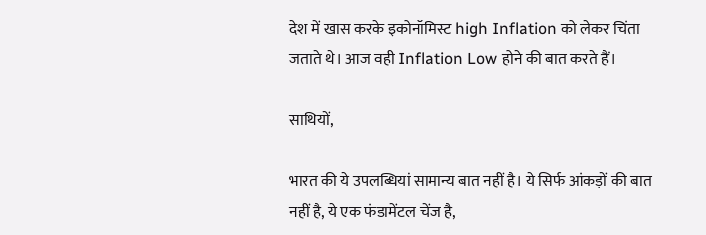देश में खास करके इकोनॉमिस्ट high Inflation को लेकर चिंता जताते थे। आज वही Inflation Low होने की बात करते हैं।

साथियों,

भारत की ये उपलब्धियां सामान्य बात नहीं है। ये सिर्फ आंकड़ों की बात नहीं है, ये एक फंडामेंटल चेंज है,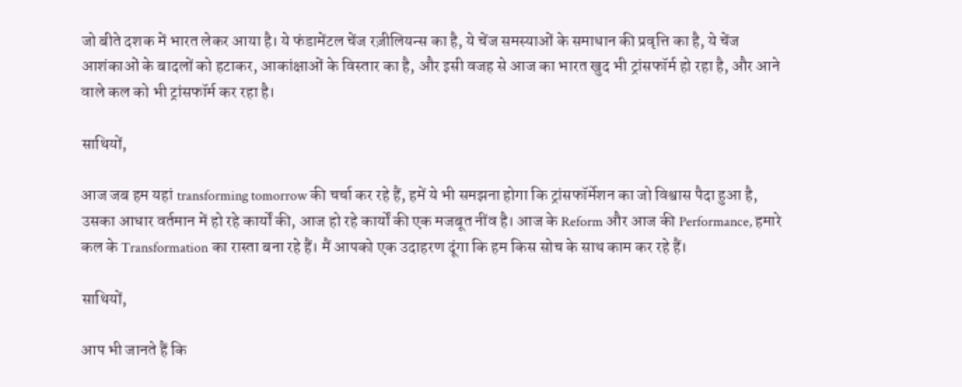जो बीते दशक में भारत लेकर आया है। ये फंडामेंटल चेंज रज़ीलियन्स का है, ये चेंज समस्याओं के समाधान की प्रवृत्ति का है, ये चेंज आशंकाओं के बादलों को हटाकर, आकांक्षाओं के विस्तार का है, और इसी वजह से आज का भारत खुद भी ट्रांसफॉर्म हो रहा है, और आने वाले कल को भी ट्रांसफॉर्म कर रहा है।

साथियों,

आज जब हम यहां transforming tomorrow की चर्चा कर रहे हैं, हमें ये भी समझना होगा कि ट्रांसफॉर्मेशन का जो विश्वास पैदा हुआ है, उसका आधार वर्तमान में हो रहे कार्यों की, आज हो रहे कार्यों की एक मजबूत नींव है। आज के Reform और आज की Performance, हमारे कल के Transformation का रास्ता बना रहे हैं। मैं आपको एक उदाहरण दूंगा कि हम किस सोच के साथ काम कर रहे हैं।

साथियों,

आप भी जानते हैं कि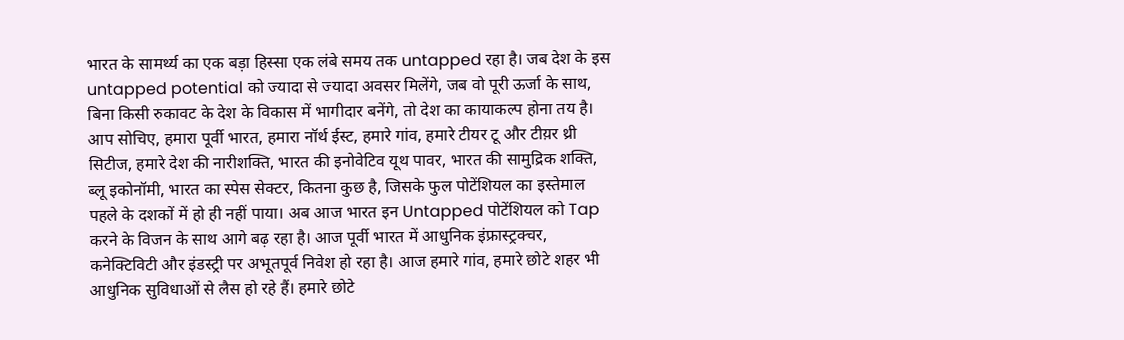भारत के सामर्थ्य का एक बड़ा हिस्सा एक लंबे समय तक untapped रहा है। जब देश के इस untapped potential को ज्यादा से ज्यादा अवसर मिलेंगे, जब वो पूरी ऊर्जा के साथ, बिना किसी रुकावट के देश के विकास में भागीदार बनेंगे, तो देश का कायाकल्प होना तय है। आप सोचिए, हमारा पूर्वी भारत, हमारा नॉर्थ ईस्ट, हमारे गांव, हमारे टीयर टू और टीय़र थ्री सिटीज, हमारे देश की नारीशक्ति, भारत की इनोवेटिव यूथ पावर, भारत की सामुद्रिक शक्ति, ब्लू इकोनॉमी, भारत का स्पेस सेक्टर, कितना कुछ है, जिसके फुल पोटेंशियल का इस्तेमाल पहले के दशकों में हो ही नहीं पाया। अब आज भारत इन Untapped पोटेंशियल को Tap करने के विजन के साथ आगे बढ़ रहा है। आज पूर्वी भारत में आधुनिक इंफ्रास्ट्रक्चर, कनेक्टिविटी और इंडस्ट्री पर अभूतपूर्व निवेश हो रहा है। आज हमारे गांव, हमारे छोटे शहर भी आधुनिक सुविधाओं से लैस हो रहे हैं। हमारे छोटे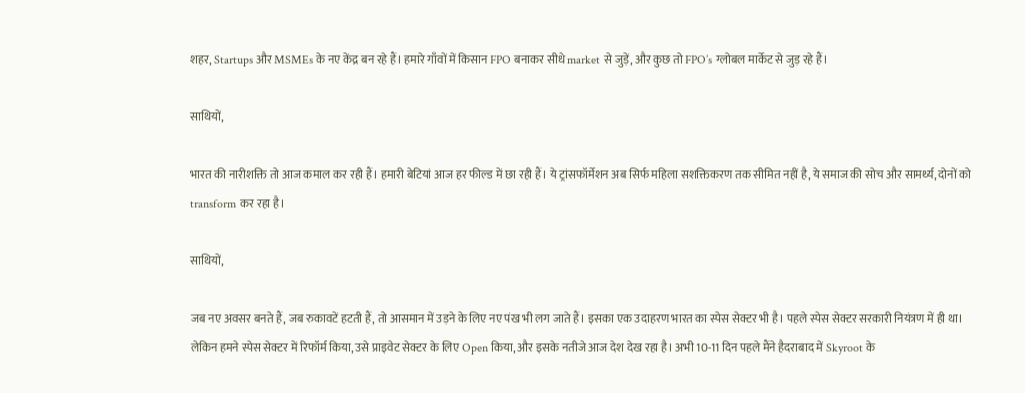शहर, Startups और MSMEs के नए केंद्र बन रहे हैं। हमारे गाँवों में किसान FPO बनाकर सीधे market से जुड़ें, और कुछ तो FPO’s ग्लोबल मार्केट से जुड़ रहे हैं।

साथियों,

भारत की नारीशक्ति तो आज कमाल कर रही हैं। हमारी बेटियां आज हर फील्ड में छा रही हैं। ये ट्रांसफॉर्मेशन अब सिर्फ महिला सशक्तिकरण तक सीमित नहीं है, ये समाज की सोच और सामर्थ्य, दोनों को transform कर रहा है।

साथियों,

जब नए अवसर बनते हैं, जब रुकावटें हटती हैं, तो आसमान में उड़ने के लिए नए पंख भी लग जाते हैं। इसका एक उदाहरण भारत का स्पेस सेक्टर भी है। पहले स्पेस सेक्टर सरकारी नियंत्रण में ही था। लेकिन हमने स्पेस सेक्टर में रिफॉर्म किया, उसे प्राइवेट सेक्टर के लिए Open किया, और इसके नतीजे आज देश देख रहा है। अभी 10-11 दिन पहले मैंने हैदराबाद में Skyroot के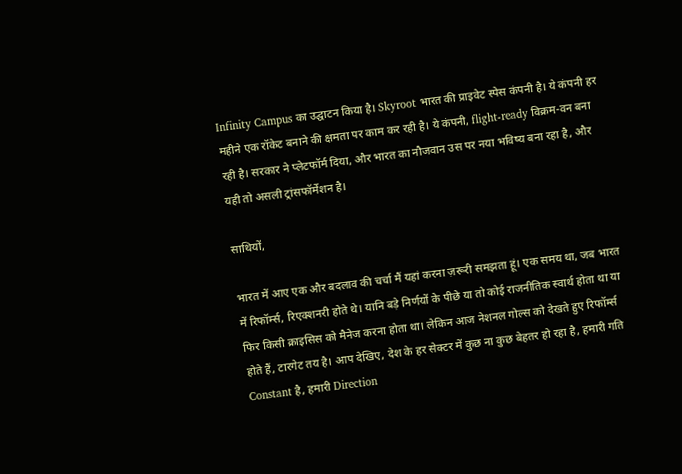Infinity Campus का उद्घाटन किया है। Skyroot भारत की प्राइवेट स्पेस कंपनी है। ये कंपनी हर महीने एक रॉकेट बनाने की क्षमता पर काम कर रही है। ये कंपनी, flight-ready विक्रम-वन बना रही है। सरकार ने प्लेटफॉर्म दिया, और भारत का नौजवान उस पर नया भविष्य बना रहा है, और यही तो असली ट्रांसफॉर्मेशन है।

साथियों,

भारत में आए एक और बदलाव की चर्चा मैं यहां करना ज़रूरी समझता हूं। एक समय था, जब भारत में रिफॉर्म्स, रिएक्शनरी होते थे। यानि बड़े निर्णयों के पीछे या तो कोई राजनीतिक स्वार्थ होता था या फिर किसी क्राइसिस को मैनेज करना होता था। लेकिन आज नेशनल गोल्स को देखते हुए रिफॉर्म्स होते हैं, टारगेट तय है। आप देखिए, देश के हर सेक्टर में कुछ ना कुछ बेहतर हो रहा है, हमारी गति Constant है, हमारी Direction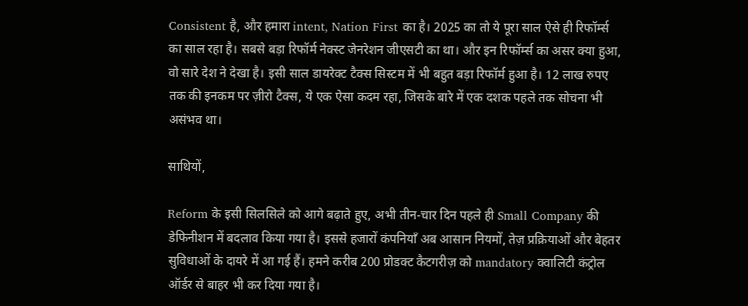Consistent है, और हमारा intent, Nation First का है। 2025 का तो ये पूरा साल ऐसे ही रिफॉर्म्स का साल रहा है। सबसे बड़ा रिफॉर्म नेक्स्ट जेनरेशन जीएसटी का था। और इन रिफॉर्म्स का असर क्या हुआ, वो सारे देश ने देखा है। इसी साल डायरेक्ट टैक्स सिस्टम में भी बहुत बड़ा रिफॉर्म हुआ है। 12 लाख रुपए तक की इनकम पर ज़ीरो टैक्स, ये एक ऐसा कदम रहा, जिसके बारे में एक दशक पहले तक सोचना भी असंभव था।

साथियों,

Reform के इसी सिलसिले को आगे बढ़ाते हुए, अभी तीन-चार दिन पहले ही Small Company की डेफिनीशन में बदलाव किया गया है। इससे हजारों कंपनियाँ अब आसान नियमों, तेज़ प्रक्रियाओं और बेहतर सुविधाओं के दायरे में आ गई हैं। हमने करीब 200 प्रोडक्ट कैटगरीज़ को mandatory क्वालिटी कंट्रोल ऑर्डर से बाहर भी कर दिया गया है।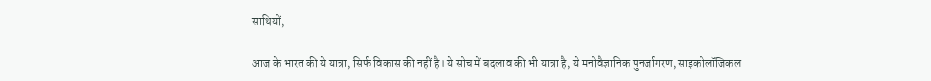साथियों,

आज के भारत की ये यात्रा, सिर्फ विकास की नहीं है। ये सोच में बदलाव की भी यात्रा है, ये मनोवैज्ञानिक पुनर्जागरण, साइकोलॉजिकल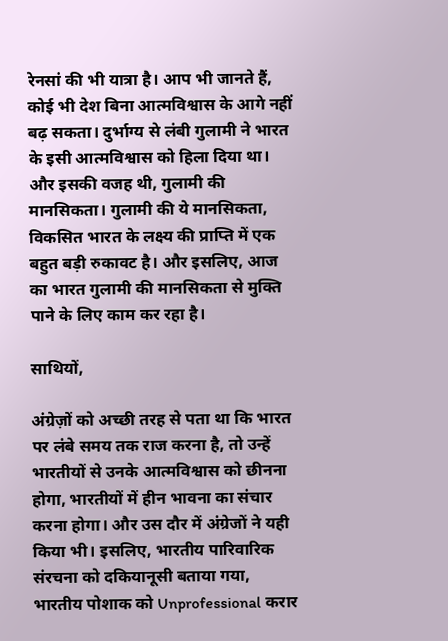रेनसां की भी यात्रा है। आप भी जानते हैं, कोई भी देश बिना आत्मविश्वास के आगे नहीं बढ़ सकता। दुर्भाग्य से लंबी गुलामी ने भारत के इसी आत्मविश्वास को हिला दिया था। और इसकी वजह थी, गुलामी की मानसिकता। गुलामी की ये मानसिकता, विकसित भारत के लक्ष्य की प्राप्ति में एक बहुत बड़ी रुकावट है। और इसलिए, आज का भारत गुलामी की मानसिकता से मुक्ति पाने के लिए काम कर रहा है।

साथियों,

अंग्रेज़ों को अच्छी तरह से पता था कि भारत पर लंबे समय तक राज करना है, तो उन्हें भारतीयों से उनके आत्मविश्वास को छीनना होगा, भारतीयों में हीन भावना का संचार करना होगा। और उस दौर में अंग्रेजों ने यही किया भी। इसलिए, भारतीय पारिवारिक संरचना को दकियानूसी बताया गया, भारतीय पोशाक को Unprofessional करार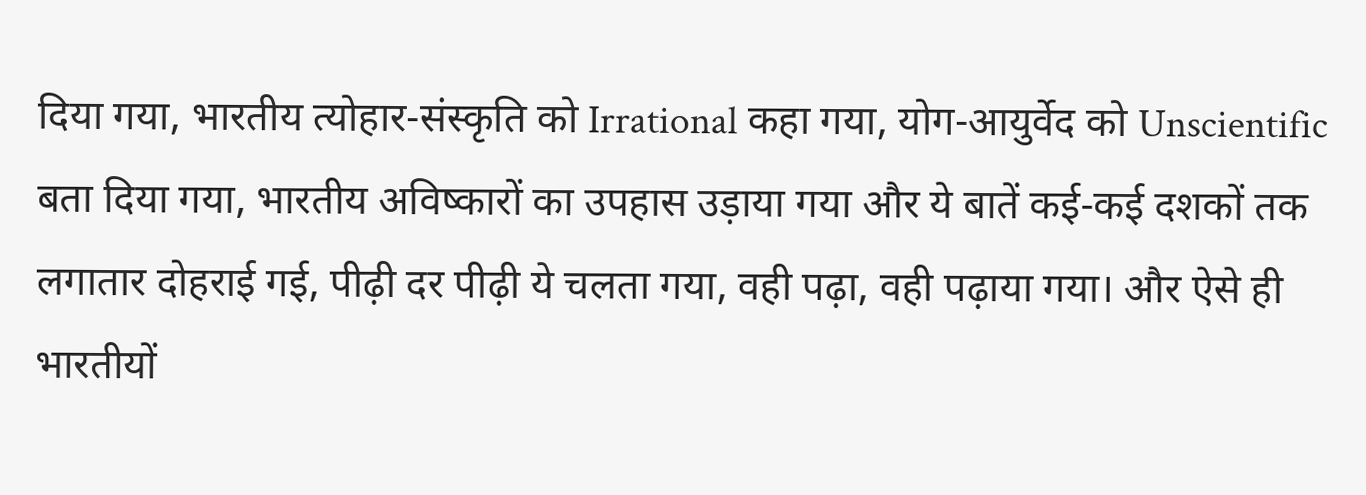दिया गया, भारतीय त्योहार-संस्कृति को Irrational कहा गया, योग-आयुर्वेद को Unscientific बता दिया गया, भारतीय अविष्कारों का उपहास उड़ाया गया और ये बातें कई-कई दशकों तक लगातार दोहराई गई, पीढ़ी दर पीढ़ी ये चलता गया, वही पढ़ा, वही पढ़ाया गया। और ऐसे ही भारतीयों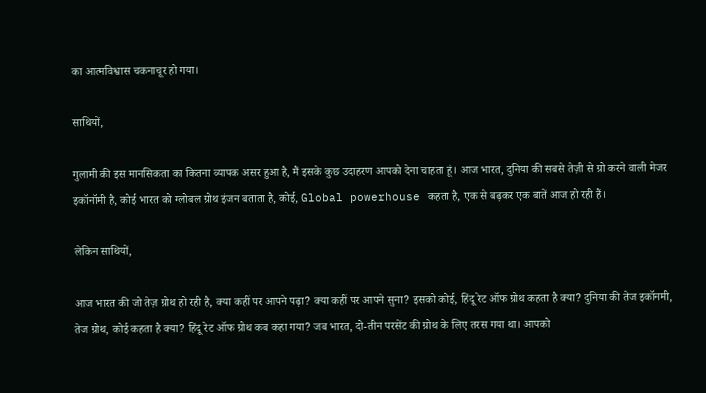का आत्मविश्वास चकनाचूर हो गया।

साथियों,

गुलामी की इस मानसिकता का कितना व्यापक असर हुआ है, मैं इसके कुछ उदाहरण आपको देना चाहता हूं। आज भारत, दुनिया की सबसे तेज़ी से ग्रो करने वाली मेजर इकॉनॉमी है, कोई भारत को ग्लोबल ग्रोथ इंजन बताता है, कोई, Global powerhouse कहता है, एक से बढ़कर एक बातें आज हो रही हैं।

लेकिन साथियों,

आज भारत की जो तेज़ ग्रोथ हो रही है, क्या कहीं पर आपने पढ़ा? क्या कहीं पर आपने सुना? इसको कोई, हिंदू रेट ऑफ ग्रोथ कहता है क्या? दुनिया की तेज इकॉनमी, तेज ग्रोथ, कोई कहता है क्या? हिंदू रेट ऑफ ग्रोथ कब कहा गया? जब भारत, दो-तीन परसेंट की ग्रोथ के लिए तरस गया था। आपको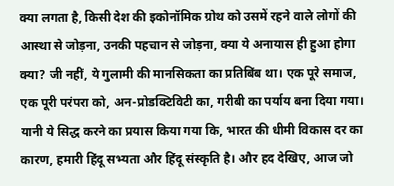क्या लगता है, किसी देश की इकोनॉमिक ग्रोथ को उसमें रहने वाले लोगों की आस्था से जोड़ना, उनकी पहचान से जोड़ना, क्या ये अनायास ही हुआ होगा क्या? जी नहीं, ये गुलामी की मानसिकता का प्रतिबिंब था। एक पूरे समाज, एक पूरी परंपरा को, अन-प्रोडक्टिविटी का, गरीबी का पर्याय बना दिया गया। यानी ये सिद्ध करने का प्रयास किया गया कि, भारत की धीमी विकास दर का कारण, हमारी हिंदू सभ्यता और हिंदू संस्कृति है। और हद देखिए, आज जो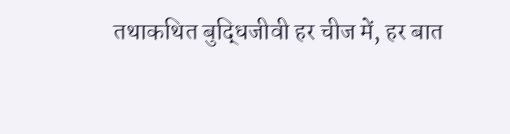तथाकथित बुद्धिजीवी हर चीज में, हर बात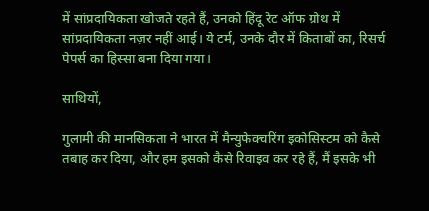में सांप्रदायिकता खोजते रहते हैं, उनको हिंदू रेट ऑफ ग्रोथ में सांप्रदायिकता नज़र नहीं आई। ये टर्म, उनके दौर में किताबों का, रिसर्च पेपर्स का हिस्सा बना दिया गया।

साथियों,

गुलामी की मानसिकता ने भारत में मैन्युफेक्चरिंग इकोसिस्टम को कैसे तबाह कर दिया, और हम इसको कैसे रिवाइव कर रहे हैं, मैं इसके भी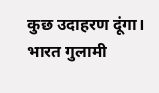कुछ उदाहरण दूंगा। भारत गुलामी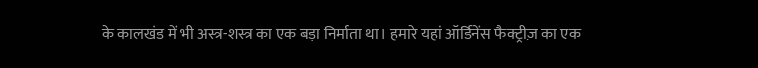के कालखंड में भी अस्त्र-शस्त्र का एक बड़ा निर्माता था। हमारे यहां ऑर्डिनेंस फैक्ट्रीज़ का एक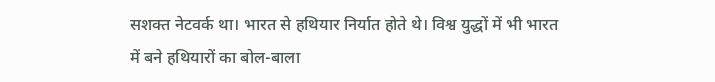सशक्त नेटवर्क था। भारत से हथियार निर्यात होते थे। विश्व युद्धों में भी भारत में बने हथियारों का बोल-बाला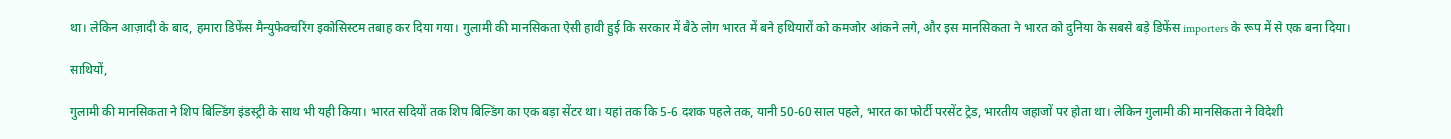था। लेकिन आज़ादी के बाद, हमारा डिफेंस मैन्युफेक्चरिंग इकोसिस्टम तबाह कर दिया गया। गुलामी की मानसिकता ऐसी हावी हुई कि सरकार में बैठे लोग भारत में बने हथियारों को कमजोर आंकने लगे, और इस मानसिकता ने भारत को दुनिया के सबसे बड़े डिफेंस importers के रूप में से एक बना दिया।

साथियों,

गुलामी की मानसिकता ने शिप बिल्डिंग इंडस्ट्री के साथ भी यही किया। भारत सदियों तक शिप बिल्डिंग का एक बड़ा सेंटर था। यहां तक कि 5-6 दशक पहले तक, यानी 50-60 साल पहले, भारत का फोर्टी परसेंट ट्रेड, भारतीय जहाजों पर होता था। लेकिन गुलामी की मानसिकता ने विदेशी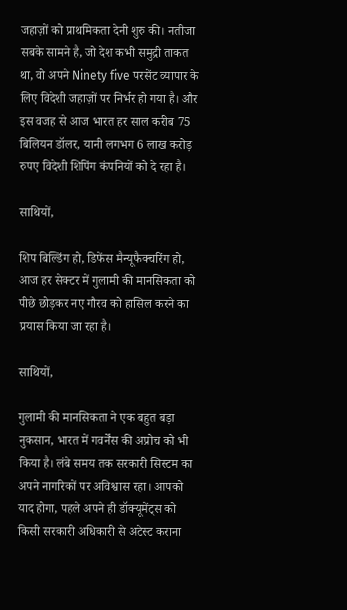जहाज़ों को प्राथमिकता देनी शुरु की। नतीजा सबके सामने है, जो देश कभी समुद्री ताकत था, वो अपने Ninety five परसेंट व्यापार के लिए विदेशी जहाज़ों पर निर्भर हो गया है। और इस वजह से आज भारत हर साल करीब 75 बिलियन डॉलर, यानी लगभग 6 लाख करोड़ रुपए विदेशी शिपिंग कंपनियों को दे रहा है।

साथियों,

शिप बिल्डिंग हो, डिफेंस मैन्यूफैक्चरिंग हो, आज हर सेक्टर में गुलामी की मानसिकता को पीछे छोड़कर नए गौरव को हासिल करने का प्रयास किया जा रहा है।

साथियों,

गुलामी की मानसिकता ने एक बहुत बड़ा नुकसान, भारत में गवर्नेंस की अप्रोच को भी किया है। लंबे समय तक सरकारी सिस्टम का अपने नागरिकों पर अविश्वास रहा। आपको याद होगा, पहले अपने ही डॉक्यूमेंट्स को किसी सरकारी अधिकारी से अटेस्ट कराना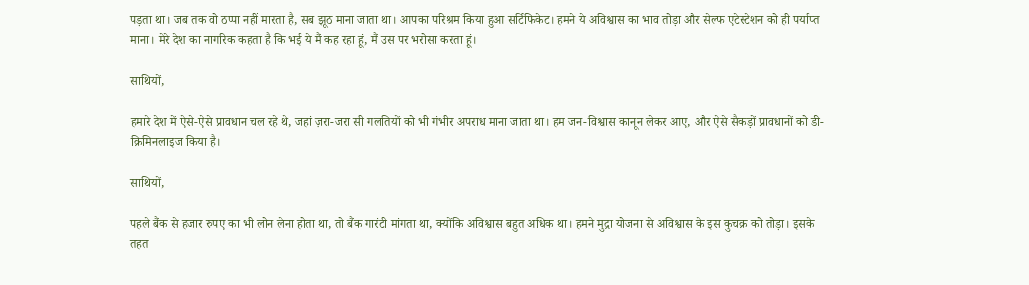पड़ता था। जब तक वो ठप्पा नहीं मारता है, सब झूठ माना जाता था। आपका परिश्रम किया हुआ सर्टिफिकेट। हमने ये अविश्वास का भाव तोड़ा और सेल्फ एटेस्टेशन को ही पर्याप्त माना। मेरे देश का नागरिक कहता है कि भई ये मैं कह रहा हूं, मैं उस पर भरोसा करता हूं।

साथियों,

हमारे देश में ऐसे-ऐसे प्रावधान चल रहे थे, जहां ज़रा-जरा सी गलतियों को भी गंभीर अपराध माना जाता था। हम जन-विश्वास कानून लेकर आए, और ऐसे सैकड़ों प्रावधानों को डी-क्रिमिनलाइज किया है।

साथियों,

पहले बैंक से हजार रुपए का भी लोन लेना होता था, तो बैंक गारंटी मांगता था, क्योंकि अविश्वास बहुत अधिक था। हमने मुद्रा योजना से अविश्वास के इस कुचक्र को तोड़ा। इसके तहत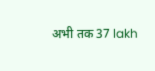अभी तक 37 lakh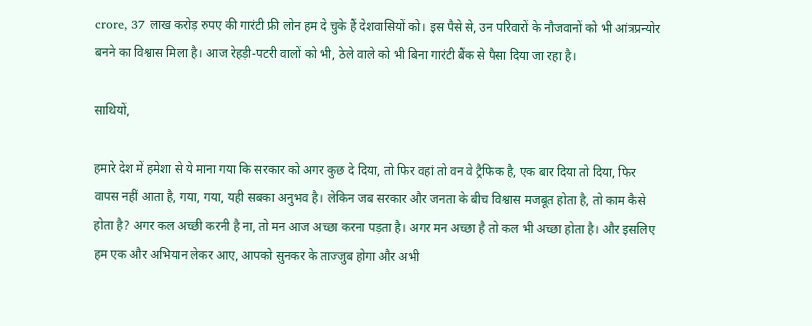crore, 37 लाख करोड़ रुपए की गारंटी फ्री लोन हम दे चुके हैं देशवासियों को। इस पैसे से, उन परिवारों के नौजवानों को भी आंत्रप्रन्योर बनने का विश्वास मिला है। आज रेहड़ी-पटरी वालों को भी, ठेले वाले को भी बिना गारंटी बैंक से पैसा दिया जा रहा है।

साथियों,

हमारे देश में हमेशा से ये माना गया कि सरकार को अगर कुछ दे दिया, तो फिर वहां तो वन वे ट्रैफिक है, एक बार दिया तो दिया, फिर वापस नहीं आता है, गया, गया, यही सबका अनुभव है। लेकिन जब सरकार और जनता के बीच विश्वास मजबूत होता है, तो काम कैसे होता है? अगर कल अच्छी करनी है ना, तो मन आज अच्छा करना पड़ता है। अगर मन अच्छा है तो कल भी अच्छा होता है। और इसलिए हम एक और अभियान लेकर आए, आपको सुनकर के ताज्जुब होगा और अभी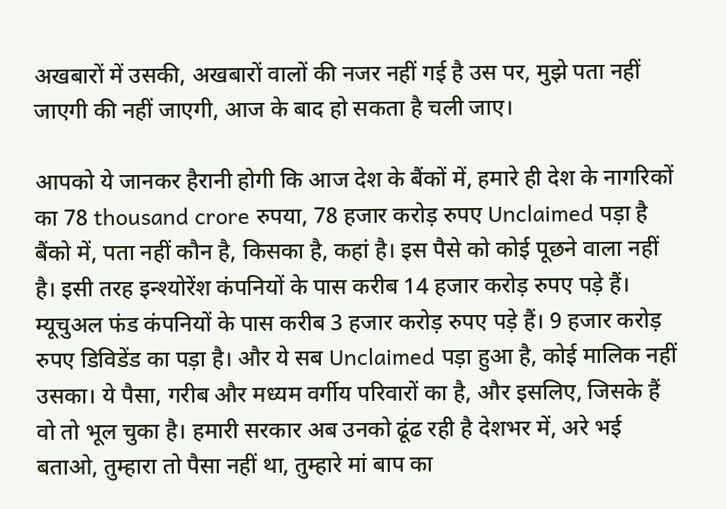अखबारों में उसकी, अखबारों वालों की नजर नहीं गई है उस पर, मुझे पता नहीं जाएगी की नहीं जाएगी, आज के बाद हो सकता है चली जाए।

आपको ये जानकर हैरानी होगी कि आज देश के बैंकों में, हमारे ही देश के नागरिकों का 78 thousand crore रुपया, 78 हजार करोड़ रुपए Unclaimed पड़ा है बैंको में, पता नहीं कौन है, किसका है, कहां है। इस पैसे को कोई पूछने वाला नहीं है। इसी तरह इन्श्योरेंश कंपनियों के पास करीब 14 हजार करोड़ रुपए पड़े हैं। म्यूचुअल फंड कंपनियों के पास करीब 3 हजार करोड़ रुपए पड़े हैं। 9 हजार करोड़ रुपए डिविडेंड का पड़ा है। और ये सब Unclaimed पड़ा हुआ है, कोई मालिक नहीं उसका। ये पैसा, गरीब और मध्यम वर्गीय परिवारों का है, और इसलिए, जिसके हैं वो तो भूल चुका है। हमारी सरकार अब उनको ढूंढ रही है देशभर में, अरे भई बताओ, तुम्हारा तो पैसा नहीं था, तुम्हारे मां बाप का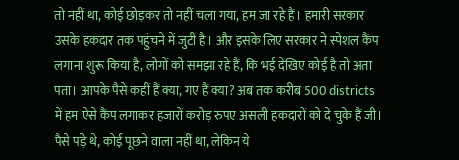तो नहीं था, कोई छोड़कर तो नहीं चला गया, हम जा रहे हैं। हमारी सरकार उसके हकदार तक पहुंचने में जुटी है। और इसके लिए सरकार ने स्पेशल कैंप लगाना शुरू किया है, लोगों को समझा रहे हैं, कि भई देखिए कोई है तो अता पता। आपके पैसे कहीं हैं क्या, गए हैं क्या? अब तक करीब 500 districts में हम ऐसे कैंप लगाकर हजारों करोड़ रुपए असली हकदारों को दे चुके हैं जी। पैसे पड़े थे, कोई पूछने वाला नहीं था, लेकिन ये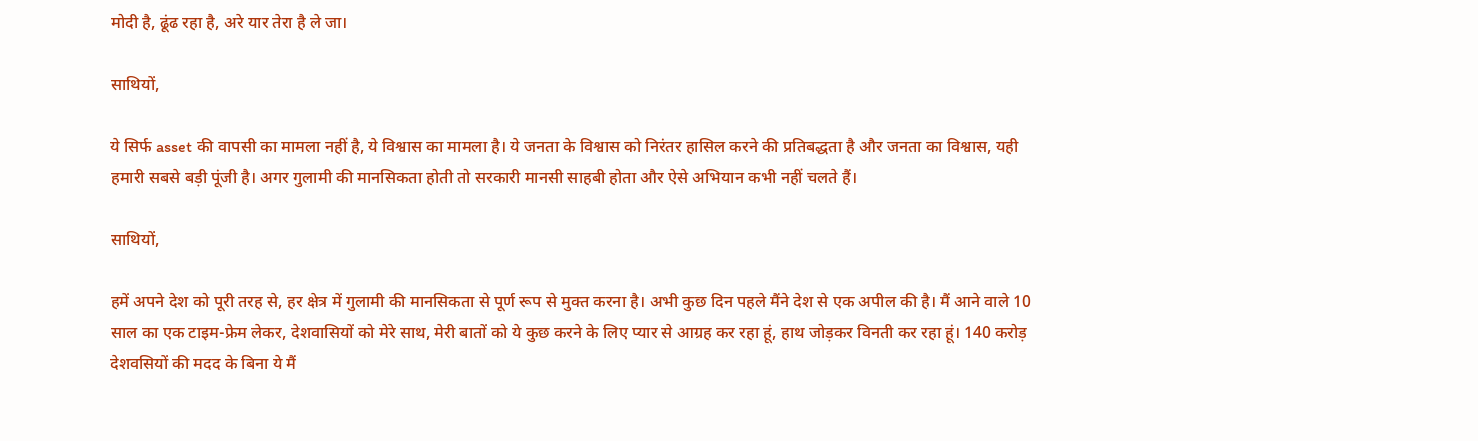मोदी है, ढूंढ रहा है, अरे यार तेरा है ले जा।

साथियों,

ये सिर्फ asset की वापसी का मामला नहीं है, ये विश्वास का मामला है। ये जनता के विश्वास को निरंतर हासिल करने की प्रतिबद्धता है और जनता का विश्वास, यही हमारी सबसे बड़ी पूंजी है। अगर गुलामी की मानसिकता होती तो सरकारी मानसी साहबी होता और ऐसे अभियान कभी नहीं चलते हैं।

साथियों,

हमें अपने देश को पूरी तरह से, हर क्षेत्र में गुलामी की मानसिकता से पूर्ण रूप से मुक्त करना है। अभी कुछ दिन पहले मैंने देश से एक अपील की है। मैं आने वाले 10 साल का एक टाइम-फ्रेम लेकर, देशवासियों को मेरे साथ, मेरी बातों को ये कुछ करने के लिए प्यार से आग्रह कर रहा हूं, हाथ जोड़कर विनती कर रहा हूं। 140 करोड़ देशवसियों की मदद के बिना ये मैं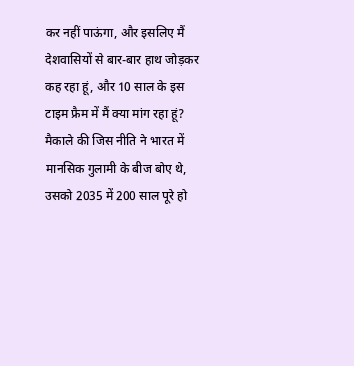कर नहीं पाऊंगा, और इसलिए मैं देशवासियों से बार-बार हाथ जोड़कर कह रहा हूं, और 10 साल के इस टाइम फ्रैम में मैं क्या मांग रहा हूं? मैकाले की जिस नीति ने भारत में मानसिक गुलामी के बीज बोए थे, उसको 2035 में 200 साल पूरे हो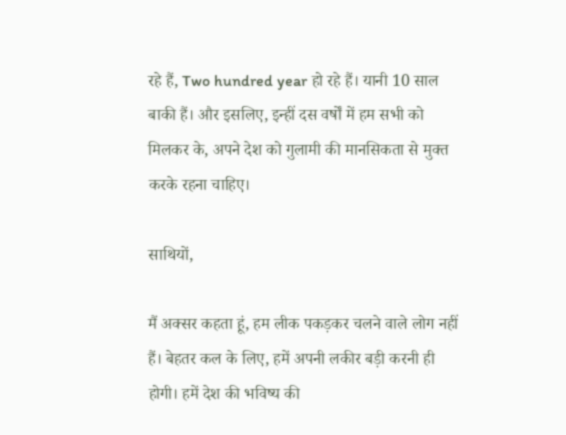रहे हैं, Two hundred year हो रहे हैं। यानी 10 साल बाकी हैं। और इसलिए, इन्हीं दस वर्षों में हम सभी को मिलकर के, अपने देश को गुलामी की मानसिकता से मुक्त करके रहना चाहिए।

साथियों,

मैं अक्सर कहता हूं, हम लीक पकड़कर चलने वाले लोग नहीं हैं। बेहतर कल के लिए, हमें अपनी लकीर बड़ी करनी ही होगी। हमें देश की भविष्य की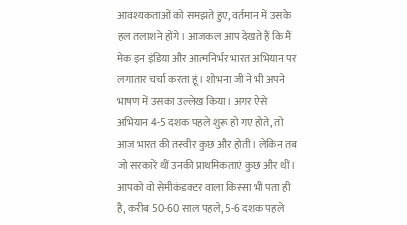आवश्यकताओं को समझते हुए, वर्तमान में उसके हल तलाशने होंगे। आजकल आप देखते हैं कि मैं मेक इन इंडिया और आत्मनिर्भर भारत अभियान पर लगातार चर्चा करता हूं। शोभना जी ने भी अपने भाषण में उसका उल्लेख किया। अगर ऐसे अभियान 4-5 दशक पहले शुरू हो गए होते, तो आज भारत की तस्वीर कुछ और होती। लेकिन तब जो सरकारें थीं उनकी प्राथमिकताएं कुछ और थीं। आपको वो सेमीकंडक्टर वाला किस्सा भी पता ही है, करीब 50-60 साल पहले, 5-6 दशक पहले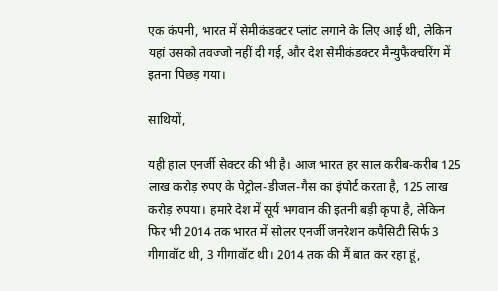एक कंपनी, भारत में सेमीकंडक्टर प्लांट लगाने के लिए आई थी, लेकिन यहां उसको तवज्जो नहीं दी गई, और देश सेमीकंडक्टर मैन्युफैक्चरिंग में इतना पिछड़ गया।

साथियों,

यही हाल एनर्जी सेक्टर की भी है। आज भारत हर साल करीब-करीब 125 लाख करोड़ रुपए के पेट्रोल-डीजल-गैस का इंपोर्ट करता है, 125 लाख करोड़ रुपया। हमारे देश में सूर्य भगवान की इतनी बड़ी कृपा है, लेकिन फिर भी 2014 तक भारत में सोलर एनर्जी जनरेशन कपैसिटी सिर्फ 3 गीगावॉट थी, 3 गीगावॉट थी। 2014 तक की मैं बात कर रहा हूं,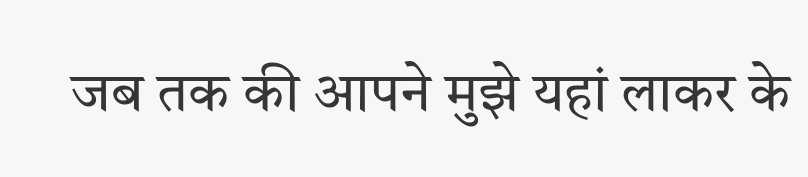जब तक की आपने मुझे यहां लाकर के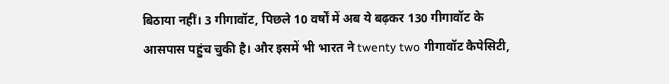बिठाया नहीं। 3 गीगावॉट, पिछले 10 वर्षों में अब ये बढ़कर 130 गीगावॉट के आसपास पहुंच चुकी है। और इसमें भी भारत ने twenty two गीगावॉट कैपेसिटी,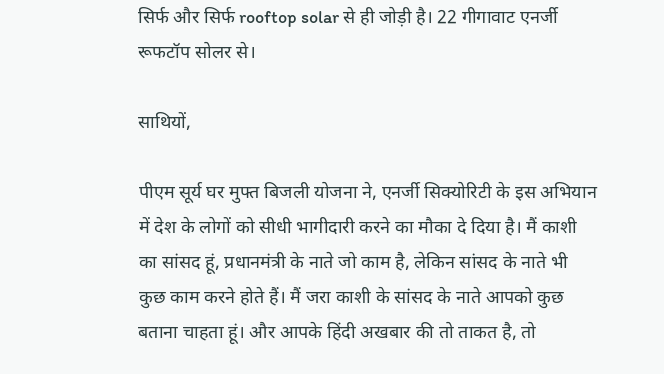सिर्फ और सिर्फ rooftop solar से ही जोड़ी है। 22 गीगावाट एनर्जी रूफटॉप सोलर से।

साथियों,

पीएम सूर्य घर मुफ्त बिजली योजना ने, एनर्जी सिक्योरिटी के इस अभियान में देश के लोगों को सीधी भागीदारी करने का मौका दे दिया है। मैं काशी का सांसद हूं, प्रधानमंत्री के नाते जो काम है, लेकिन सांसद के नाते भी कुछ काम करने होते हैं। मैं जरा काशी के सांसद के नाते आपको कुछ बताना चाहता हूं। और आपके हिंदी अखबार की तो ताकत है, तो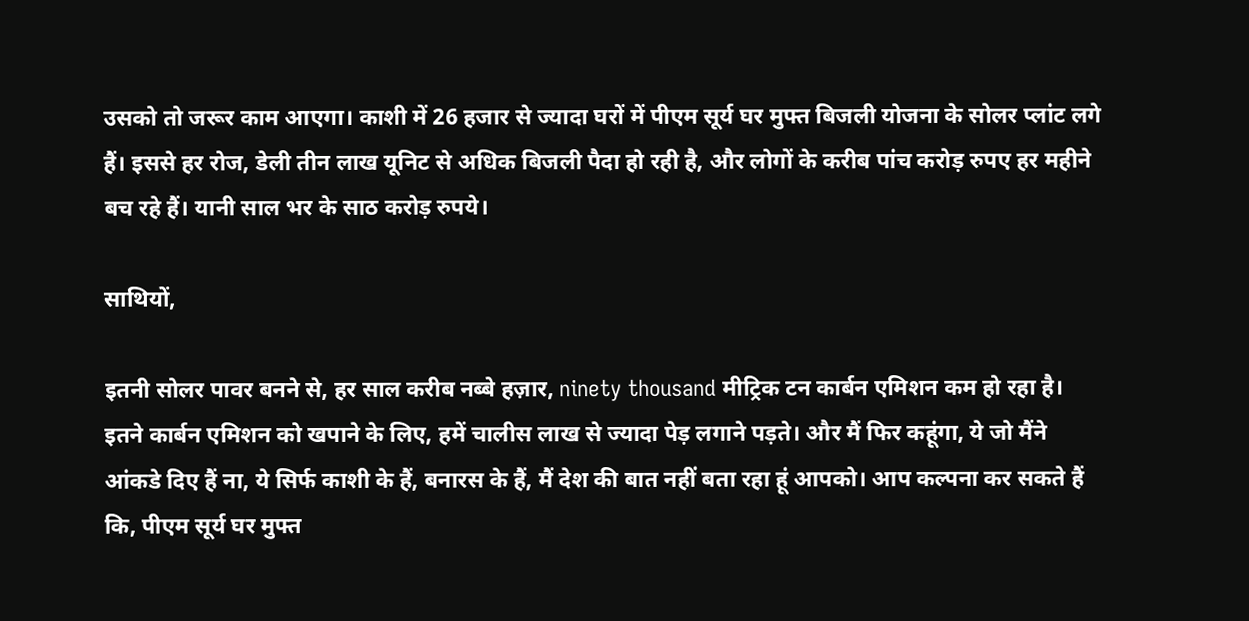उसको तो जरूर काम आएगा। काशी में 26 हजार से ज्यादा घरों में पीएम सूर्य घर मुफ्त बिजली योजना के सोलर प्लांट लगे हैं। इससे हर रोज, डेली तीन लाख यूनिट से अधिक बिजली पैदा हो रही है, और लोगों के करीब पांच करोड़ रुपए हर महीने बच रहे हैं। यानी साल भर के साठ करोड़ रुपये।

साथियों,

इतनी सोलर पावर बनने से, हर साल करीब नब्बे हज़ार, ninety thousand मीट्रिक टन कार्बन एमिशन कम हो रहा है। इतने कार्बन एमिशन को खपाने के लिए, हमें चालीस लाख से ज्यादा पेड़ लगाने पड़ते। और मैं फिर कहूंगा, ये जो मैंने आंकडे दिए हैं ना, ये सिर्फ काशी के हैं, बनारस के हैं, मैं देश की बात नहीं बता रहा हूं आपको। आप कल्पना कर सकते हैं कि, पीएम सूर्य घर मुफ्त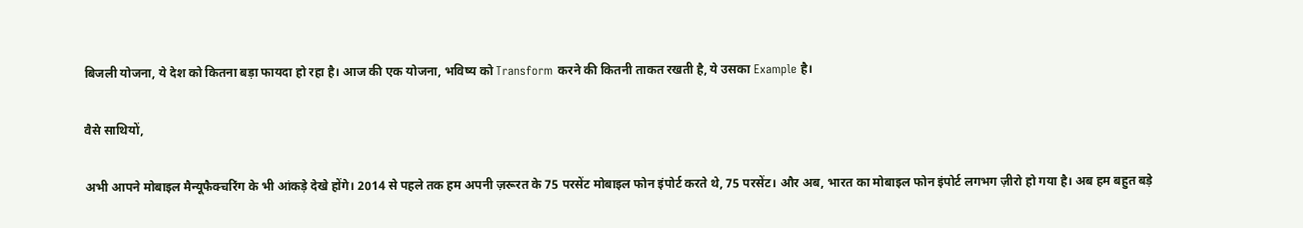बिजली योजना, ये देश को कितना बड़ा फायदा हो रहा है। आज की एक योजना, भविष्य को Transform करने की कितनी ताकत रखती है, ये उसका Example है।

वैसे साथियों,

अभी आपने मोबाइल मैन्यूफैक्चरिंग के भी आंकड़े देखे होंगे। 2014 से पहले तक हम अपनी ज़रूरत के 75 परसेंट मोबाइल फोन इंपोर्ट करते थे, 75 परसेंट। और अब, भारत का मोबाइल फोन इंपोर्ट लगभग ज़ीरो हो गया है। अब हम बहुत बड़े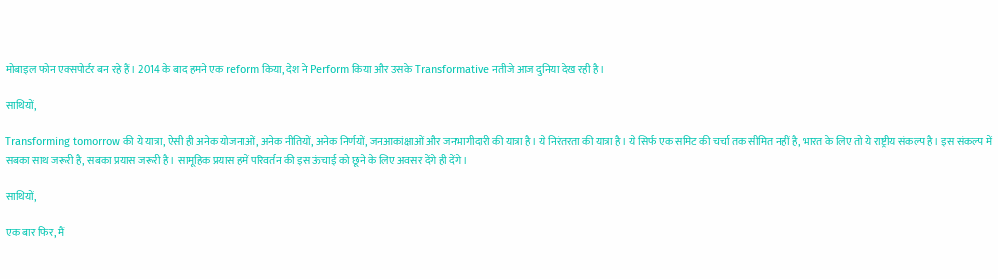मोबाइल फोन एक्सपोर्टर बन रहे हैं। 2014 के बाद हमने एक reform किया, देश ने Perform किया और उसके Transformative नतीजे आज दुनिया देख रही है।

साथियों,

Transforming tomorrow की ये यात्रा, ऐसी ही अनेक योजनाओं, अनेक नीतियों, अनेक निर्णयों, जनआकांक्षाओं और जनभागीदारी की यात्रा है। ये निरंतरता की यात्रा है। ये सिर्फ एक समिट की चर्चा तक सीमित नहीं है, भारत के लिए तो ये राष्ट्रीय संकल्प है। इस संकल्प में सबका साथ जरूरी है, सबका प्रयास जरूरी है। सामूहिक प्रयास हमें परिवर्तन की इस ऊंचाई को छूने के लिए अवसर देंगे ही देंगे।

साथियों,

एक बार फिर, मैं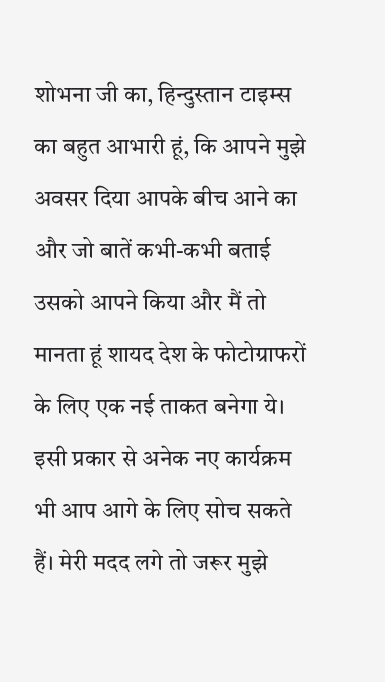शोभना जी का, हिन्दुस्तान टाइम्स का बहुत आभारी हूं, कि आपने मुझे अवसर दिया आपके बीच आने का और जो बातें कभी-कभी बताई उसको आपने किया और मैं तो मानता हूं शायद देश के फोटोग्राफरों के लिए एक नई ताकत बनेगा ये। इसी प्रकार से अनेक नए कार्यक्रम भी आप आगे के लिए सोच सकते हैं। मेरी मदद लगे तो जरूर मुझे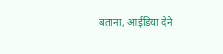बताना, आईडिया देने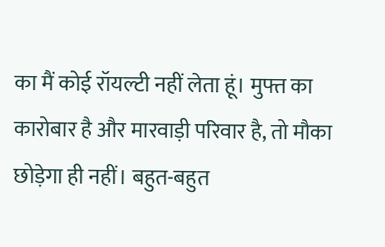का मैं कोई रॉयल्टी नहीं लेता हूं। मुफ्त का कारोबार है और मारवाड़ी परिवार है, तो मौका छोड़ेगा ही नहीं। बहुत-बहुत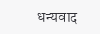धन्यवाद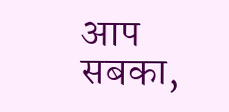आप सबका,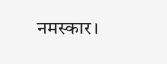नमस्कार।